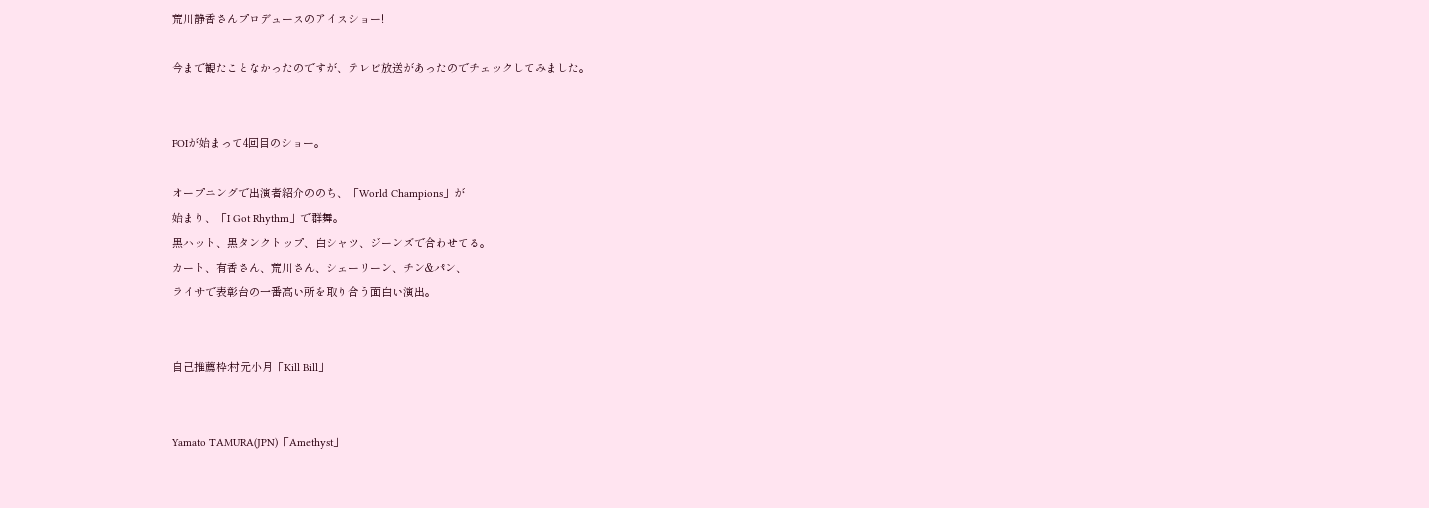荒川静香さんプロデュースのアイスショー!

今まで観たことなかったのですが、テレビ放送があったのでチェックしてみました。


FOIが始まって4回目のショー。

オープニングで出演者紹介ののち、「World Champions」が
始まり、「I Got Rhythm」で群舞。
黒ハット、黒タンクトップ、白シャツ、ジーンズで合わせてる。
カート、有香さん、荒川さん、シェーリーン、チン&パン、
ライサで表彰台の一番高い所を取り合う面白い演出。


自己推薦枠:村元小月「Kill Bill」


Yamato TAMURA(JPN)「Amethyst」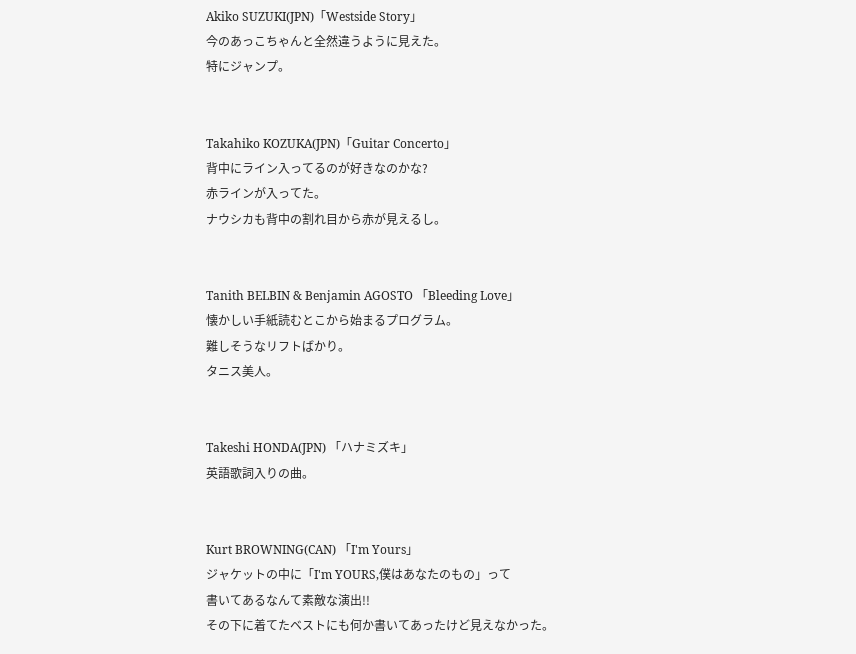Akiko SUZUKI(JPN)「Westside Story」
今のあっこちゃんと全然違うように見えた。
特にジャンプ。


Takahiko KOZUKA(JPN)「Guitar Concerto」
背中にライン入ってるのが好きなのかな?
赤ラインが入ってた。
ナウシカも背中の割れ目から赤が見えるし。


Tanith BELBIN & Benjamin AGOSTO 「Bleeding Love」
懐かしい手紙読むとこから始まるプログラム。
難しそうなリフトばかり。
タニス美人。


Takeshi HONDA(JPN) 「ハナミズキ」
英語歌詞入りの曲。


Kurt BROWNING(CAN) 「I'm Yours」
ジャケットの中に「I'm YOURS,僕はあなたのもの」って
書いてあるなんて素敵な演出!!
その下に着てたベストにも何か書いてあったけど見えなかった。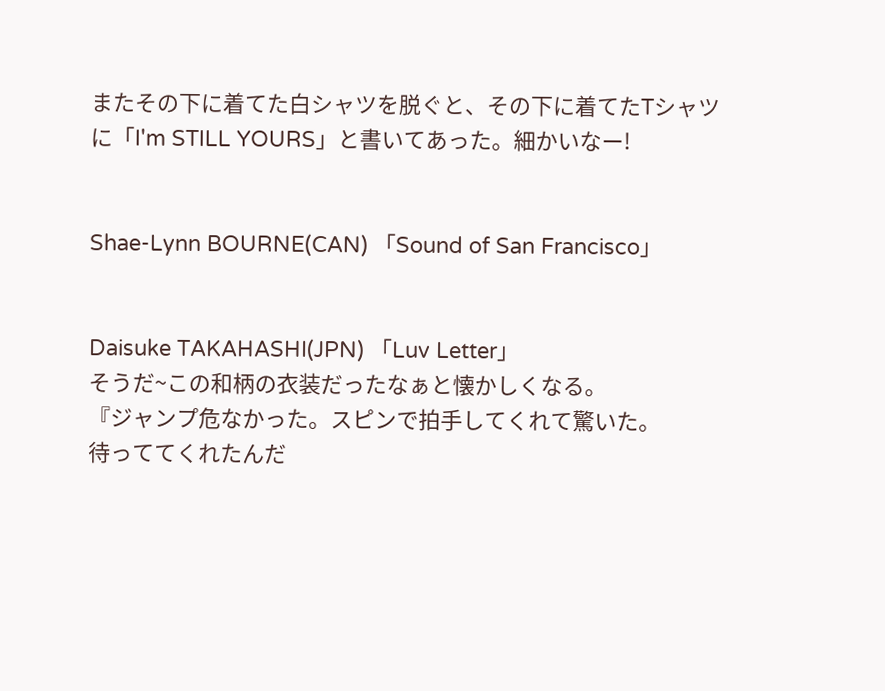またその下に着てた白シャツを脱ぐと、その下に着てたTシャツ
に「I'm STILL YOURS」と書いてあった。細かいなー!


Shae-Lynn BOURNE(CAN) 「Sound of San Francisco」


Daisuke TAKAHASHI(JPN) 「Luv Letter」
そうだ~この和柄の衣装だったなぁと懐かしくなる。
『ジャンプ危なかった。スピンで拍手してくれて驚いた。
待っててくれたんだ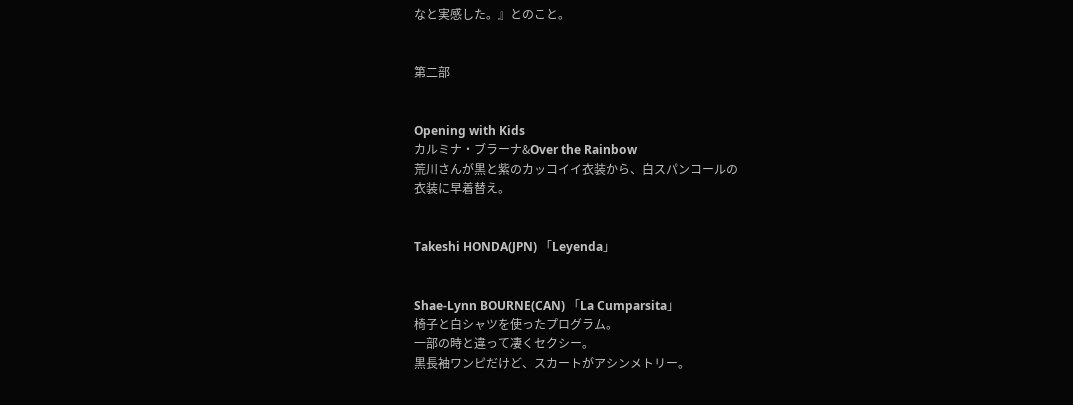なと実感した。』とのこと。


第二部


Opening with Kids
カルミナ・ブラーナ&Over the Rainbow
荒川さんが黒と紫のカッコイイ衣装から、白スパンコールの
衣装に早着替え。


Takeshi HONDA(JPN) 「Leyenda」


Shae-Lynn BOURNE(CAN) 「La Cumparsita」
椅子と白シャツを使ったプログラム。
一部の時と違って凄くセクシー。
黒長袖ワンピだけど、スカートがアシンメトリー。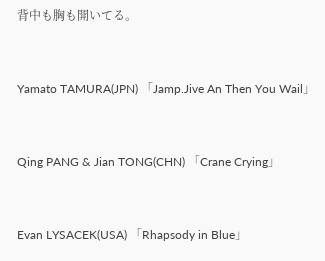背中も胸も開いてる。


Yamato TAMURA(JPN) 「Jamp.Jive An Then You Wail」


Qing PANG & Jian TONG(CHN) 「Crane Crying」


Evan LYSACEK(USA) 「Rhapsody in Blue」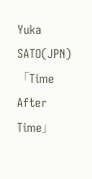Yuka SATO(JPN) 「Time After Time」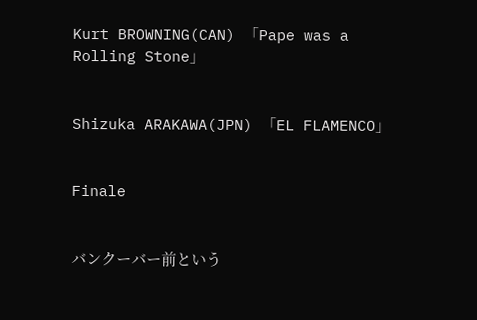Kurt BROWNING(CAN) 「Pape was a Rolling Stone」


Shizuka ARAKAWA(JPN) 「EL FLAMENCO」


Finale


バンクーバー前という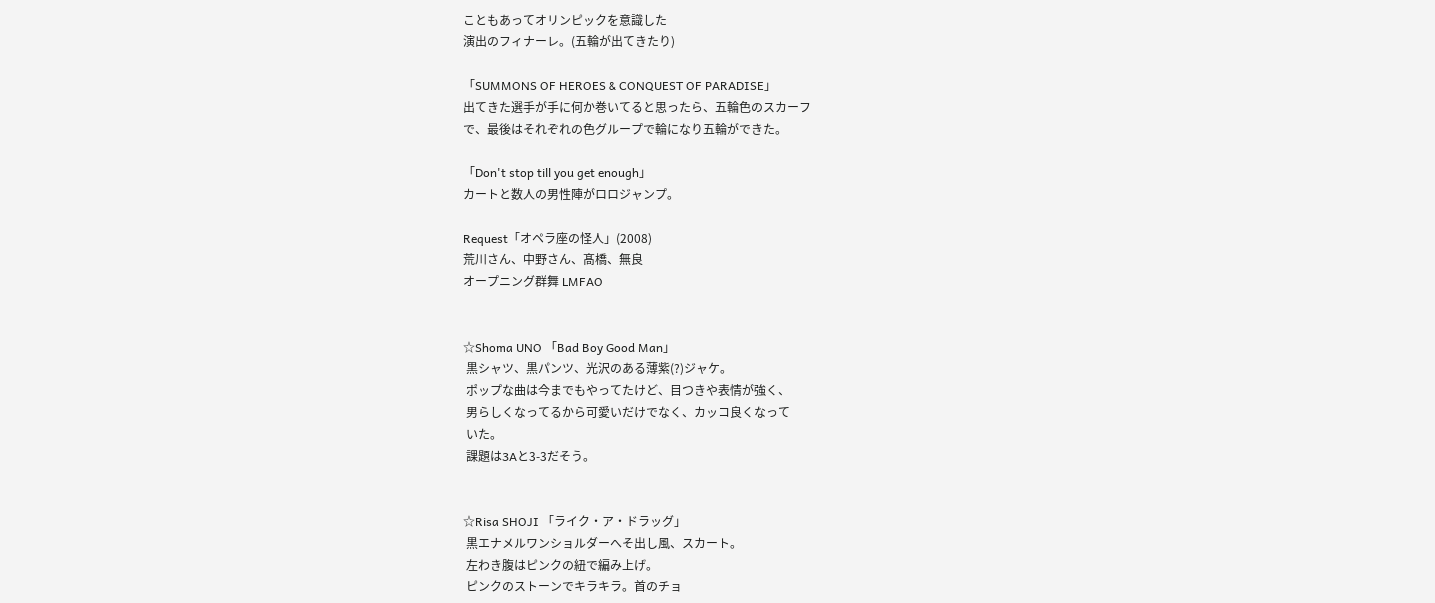こともあってオリンピックを意識した
演出のフィナーレ。(五輪が出てきたり)

「SUMMONS OF HEROES & CONQUEST OF PARADISE」
出てきた選手が手に何か巻いてると思ったら、五輪色のスカーフ
で、最後はそれぞれの色グループで輪になり五輪ができた。

「Don't stop till you get enough」
カートと数人の男性陣がロロジャンプ。

Request「オペラ座の怪人」(2008)
荒川さん、中野さん、髙橋、無良
オープニング群舞 LMFAO


☆Shoma UNO 「Bad Boy Good Man」
 黒シャツ、黒パンツ、光沢のある薄紫(?)ジャケ。
 ポップな曲は今までもやってたけど、目つきや表情が強く、
 男らしくなってるから可愛いだけでなく、カッコ良くなって
 いた。
 課題は3Aと3-3だそう。


☆Risa SHOJI 「ライク・ア・ドラッグ」
 黒エナメルワンショルダーへそ出し風、スカート。
 左わき腹はピンクの紐で編み上げ。
 ピンクのストーンでキラキラ。首のチョ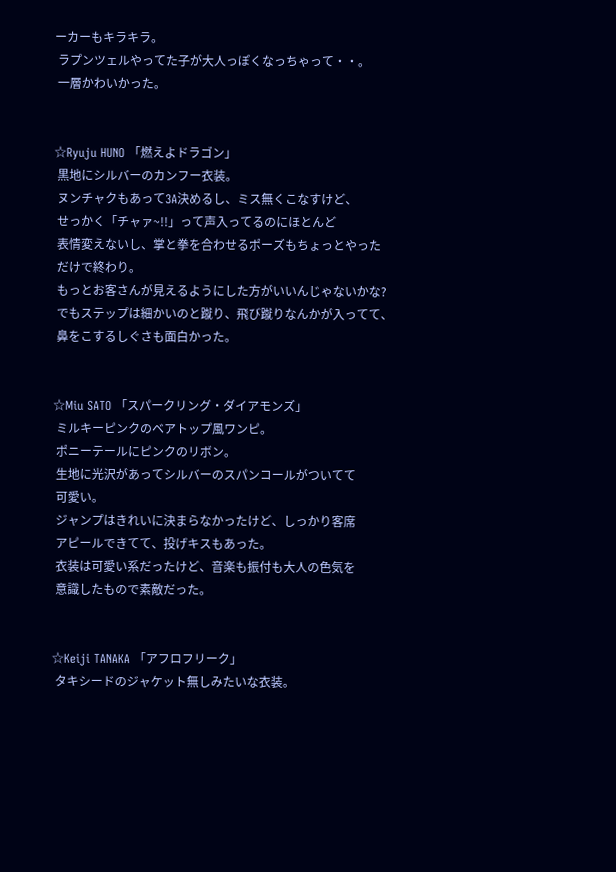ーカーもキラキラ。
 ラプンツェルやってた子が大人っぽくなっちゃって・・。
 一層かわいかった。


☆Ryuju HUNO 「燃えよドラゴン」
 黒地にシルバーのカンフー衣装。
 ヌンチャクもあって3A決めるし、ミス無くこなすけど、
 せっかく「チャァ~!!」って声入ってるのにほとんど
 表情変えないし、掌と拳を合わせるポーズもちょっとやった
 だけで終わり。
 もっとお客さんが見えるようにした方がいいんじゃないかな?
 でもステップは細かいのと蹴り、飛び蹴りなんかが入ってて、
 鼻をこするしぐさも面白かった。


☆Miu SATO 「スパークリング・ダイアモンズ」
 ミルキーピンクのベアトップ風ワンピ。
 ポニーテールにピンクのリボン。
 生地に光沢があってシルバーのスパンコールがついてて
 可愛い。
 ジャンプはきれいに決まらなかったけど、しっかり客席
 アピールできてて、投げキスもあった。
 衣装は可愛い系だったけど、音楽も振付も大人の色気を
 意識したもので素敵だった。


☆Keiji TANAKA 「アフロフリーク」
 タキシードのジャケット無しみたいな衣装。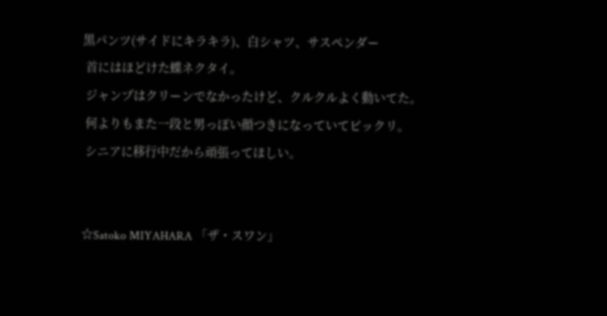黒パンツ(サイドにキラキラ)、白シャツ、サスペンダー
 首にはほどけた蝶ネクタイ。
 ジャンプはクリーンでなかったけど、クルクルよく動いてた。
 何よりもまた一段と男っぽい顔つきになっていてビックリ。
 シニアに移行中だから頑張ってほしい。


☆Satoko MIYAHARA 「ザ・スワン」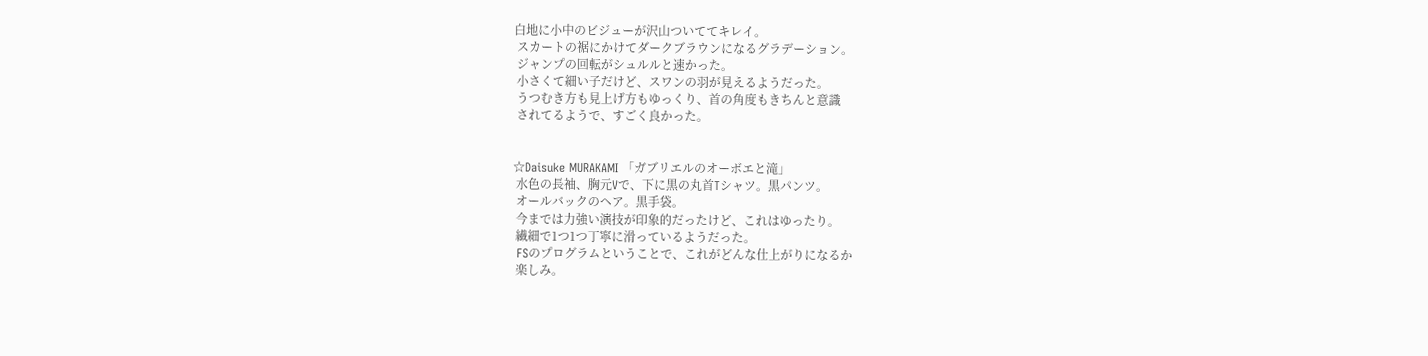白地に小中のビジューが沢山ついててキレイ。
 スカートの裾にかけてダークブラウンになるグラデーション。
 ジャンプの回転がシュルルと速かった。
 小さくて細い子だけど、スワンの羽が見えるようだった。
 うつむき方も見上げ方もゆっくり、首の角度もきちんと意識
 されてるようで、すごく良かった。


☆Daisuke MURAKAMI 「ガブリエルのオーボエと滝」
 水色の長袖、胸元Vで、下に黒の丸首Tシャツ。黒パンツ。
 オールバックのヘア。黒手袋。
 今までは力強い演技が印象的だったけど、これはゆったり。
 繊細で1つ1つ丁寧に滑っているようだった。
 FSのプログラムということで、これがどんな仕上がりになるか
 楽しみ。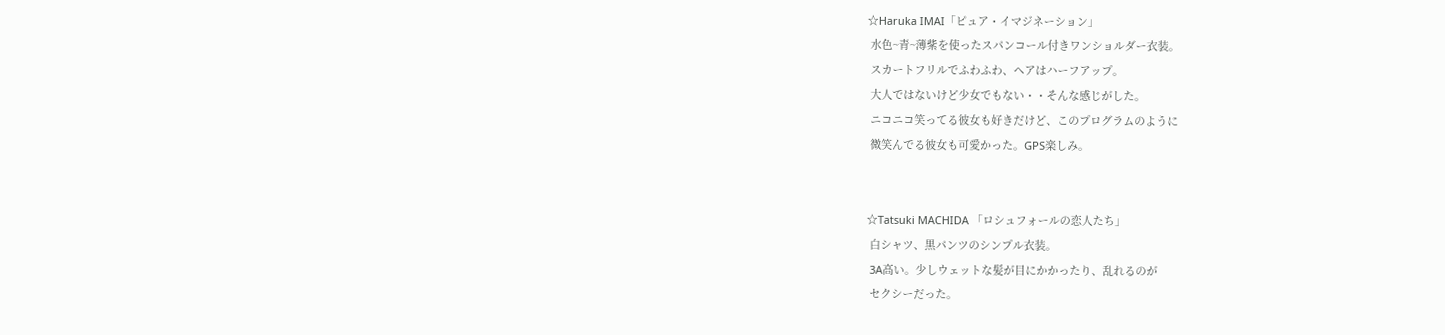☆Haruka IMAI「ピュア・イマジネーション」
 水色~青~薄紫を使ったスパンコール付きワンショルダー衣装。
 スカートフリルでふわふわ、ヘアはハーフアップ。
 大人ではないけど少女でもない・・そんな感じがした。
 ニコニコ笑ってる彼女も好きだけど、このプログラムのように
 微笑んでる彼女も可愛かった。GPS楽しみ。


☆Tatsuki MACHIDA 「ロシュフォールの恋人たち」
 白シャツ、黒パンツのシンプル衣装。
 3A高い。少しウェットな髪が目にかかったり、乱れるのが
 セクシーだった。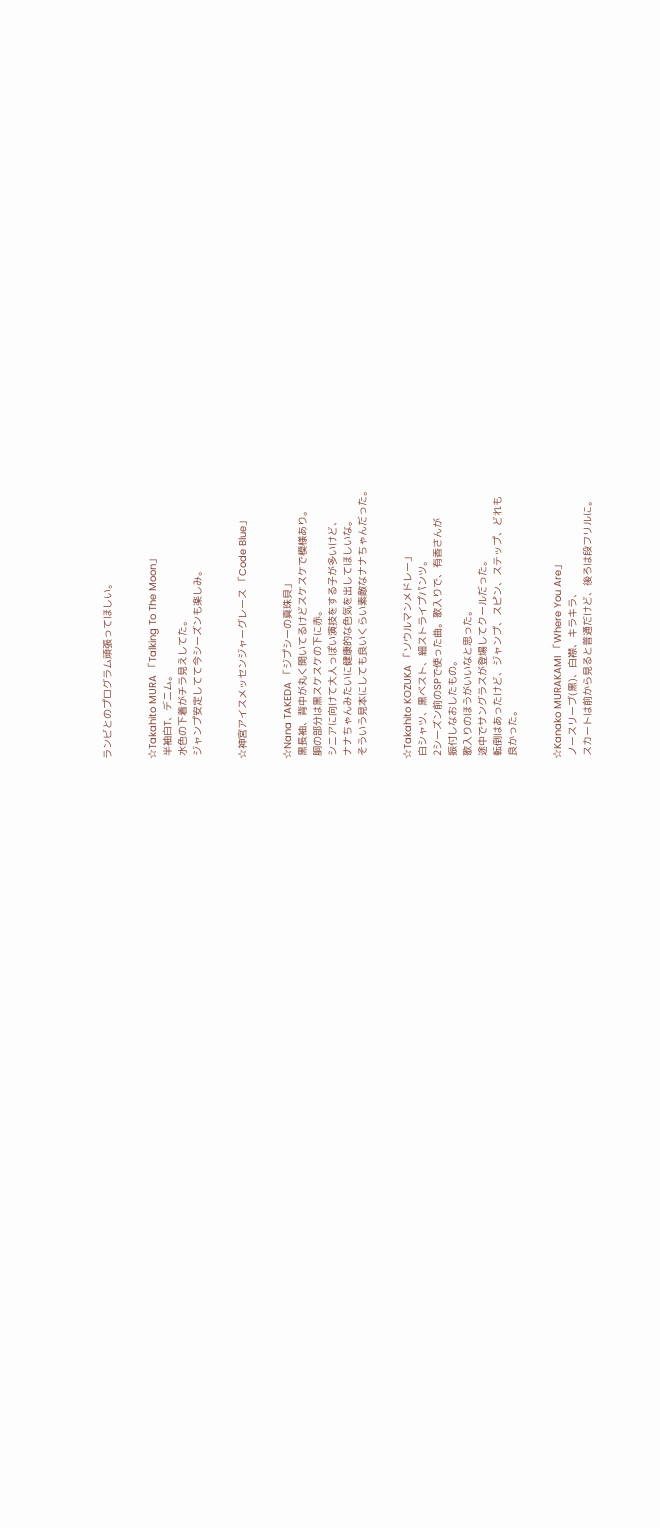ランビとのプログラム頑張ってほしい。


☆Takahito MURA 「Talking To The Moon」
 半袖白T、デニム。
 水色の下着がチラ見えしてた。
 ジャンプ安定してて今シーズンも楽しみ。


☆神宮アイスメッセンジャーグレース 「Code Blue」


☆Nana TAKEDA 「ジプシーの真珠貝」
 黒長袖、背中が丸く開いてるけどスケスケで模様あり。
 胴の部分は黒スケスケの下に赤。
 シニアに向けて大人っぽい演技をする子が多いけど、
 ナナちゃんみたいに健康的な色気を出してほしいな。
 そういう見本にしても良いくらい素敵なナナちゃんだった。


☆Takahito KOZUKA 「ソウルマンメドレー」
 白シャツ、黒ベスト、細ストライプパンツ。
 2シーズン前のSPで使った曲。歌入りで、有香さんが
 振付しなおしたもの。
 歌入りのほうがいいなと思った。
 途中でサングラスが登場してクールだった。
 転倒はあったけど、ジャンプ、スピン、ステップ、どれも
 良かった。


☆Kanako MURAKAMI 「Where You Are」
 ノースリーブ(黒)、白襟、キラキラ、
 スカートは前から見ると普通だけど、後ろは段フリルに。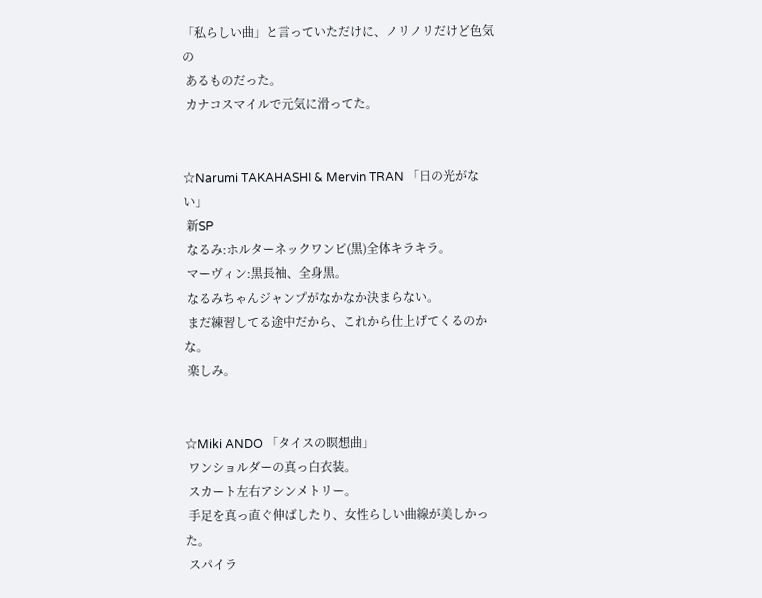「私らしい曲」と言っていただけに、ノリノリだけど色気の
 あるものだった。
 カナコスマイルで元気に滑ってた。


☆Narumi TAKAHASHI & Mervin TRAN 「日の光がない」
 新SP
 なるみ:ホルターネックワンピ(黒)全体キラキラ。
 マーヴィン:黒長袖、全身黒。
 なるみちゃんジャンプがなかなか決まらない。
 まだ練習してる途中だから、これから仕上げてくるのかな。
 楽しみ。


☆Miki ANDO 「タイスの瞑想曲」
 ワンショルダーの真っ白衣装。
 スカート左右アシンメトリー。
 手足を真っ直ぐ伸ばしたり、女性らしい曲線が美しかった。
 スパイラ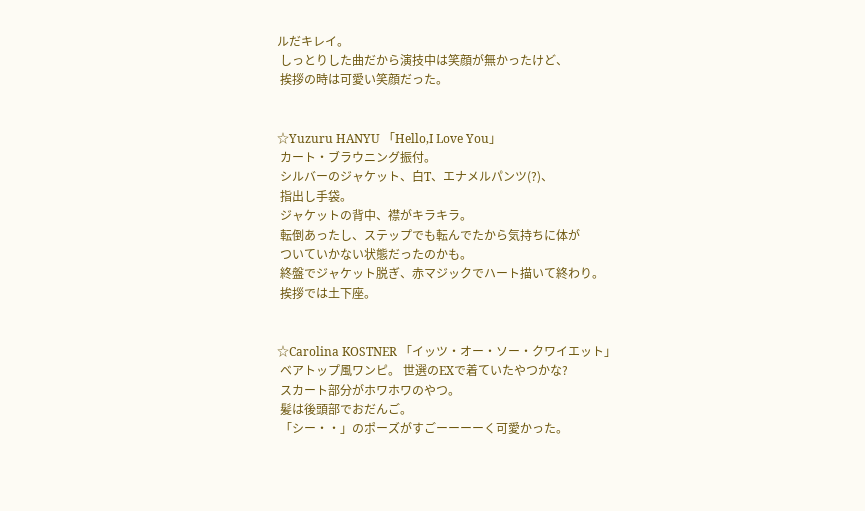ルだキレイ。
 しっとりした曲だから演技中は笑顔が無かったけど、
 挨拶の時は可愛い笑顔だった。


☆Yuzuru HANYU 「Hello,I Love You」
 カート・ブラウニング振付。
 シルバーのジャケット、白T、エナメルパンツ(?)、
 指出し手袋。
 ジャケットの背中、襟がキラキラ。
 転倒あったし、ステップでも転んでたから気持ちに体が
 ついていかない状態だったのかも。
 終盤でジャケット脱ぎ、赤マジックでハート描いて終わり。
 挨拶では土下座。


☆Carolina KOSTNER 「イッツ・オー・ソー・クワイエット」
 ベアトップ風ワンピ。 世選のEXで着ていたやつかな?
 スカート部分がホワホワのやつ。
 髪は後頭部でおだんご。
 「シー・・」のポーズがすごーーーーく可愛かった。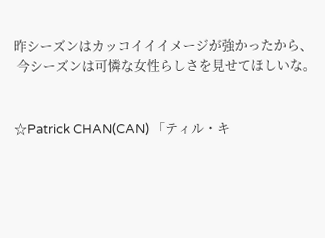昨シーズンはカッコイイイメージが強かったから、
 今シーズンは可憐な女性らしさを見せてほしいな。


☆Patrick CHAN(CAN) 「ティル・キ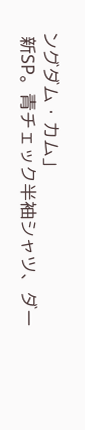ングダム・カム」
 新SP。青チェック半袖シャツ、ダー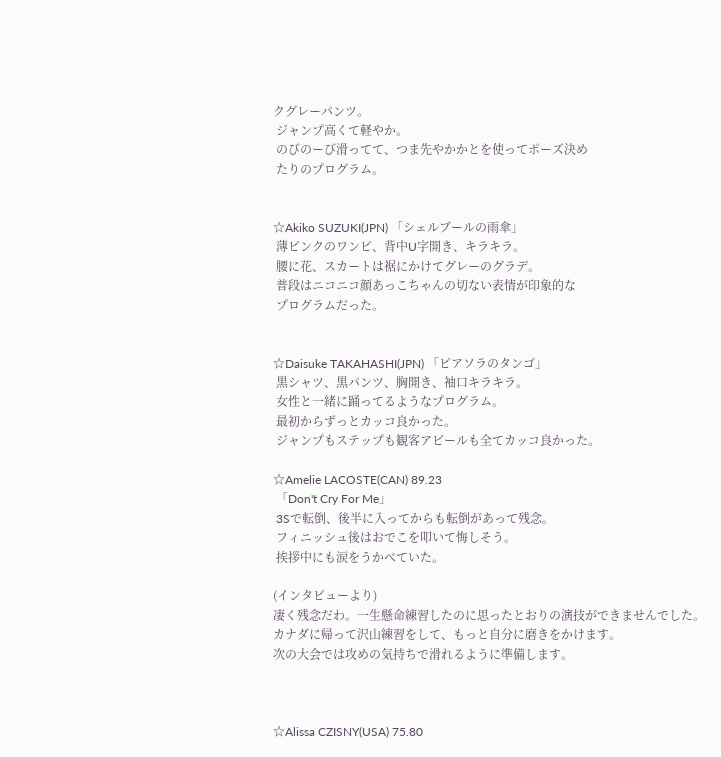クグレーパンツ。
 ジャンプ高くて軽やか。
 のびのーび滑ってて、つま先やかかとを使ってポーズ決め
 たりのプログラム。


☆Akiko SUZUKI(JPN) 「シェルブールの雨傘」
 薄ピンクのワンピ、背中U字開き、キラキラ。
 腰に花、スカートは裾にかけてグレーのグラデ。
 普段はニコニコ顔あっこちゃんの切ない表情が印象的な
 プログラムだった。


☆Daisuke TAKAHASHI(JPN) 「ピアソラのタンゴ」
 黒シャツ、黒パンツ、胸開き、袖口キラキラ。
 女性と一緒に踊ってるようなプログラム。
 最初からずっとカッコ良かった。
 ジャンプもステップも観客アピールも全てカッコ良かった。

☆Amelie LACOSTE(CAN) 89.23
 「Don't Cry For Me」
 3Sで転倒、後半に入ってからも転倒があって残念。
 フィニッシュ後はおでこを叩いて悔しそう。
 挨拶中にも涙をうかべていた。

(インタビューより)
凄く残念だわ。一生懸命練習したのに思ったとおりの演技ができませんでした。
カナダに帰って沢山練習をして、もっと自分に磨きをかけます。
次の大会では攻めの気持ちで滑れるように準備します。



☆Alissa CZISNY(USA) 75.80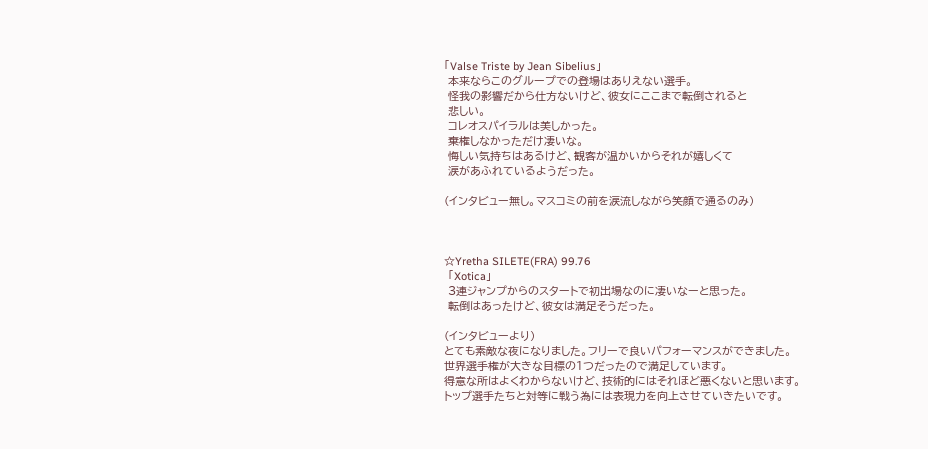「Valse Triste by Jean Sibelius」
 本来ならこのグループでの登場はありえない選手。
 怪我の影響だから仕方ないけど、彼女にここまで転倒されると
 悲しい。
 コレオスパイラルは美しかった。
 棄権しなかっただけ凄いな。
 悔しい気持ちはあるけど、観客が温かいからそれが嬉しくて
 涙があふれているようだった。

(インタビュー無し。マスコミの前を涙流しながら笑顔で通るのみ)



☆Yretha SILETE(FRA) 99.76
 「Xotica」
 3連ジャンプからのスタートで初出場なのに凄いなーと思った。
 転倒はあったけど、彼女は満足そうだった。

(インタビューより)
とても素敵な夜になりました。フリーで良いパフォーマンスができました。
世界選手権が大きな目標の1つだったので満足しています。
得意な所はよくわからないけど、技術的にはそれほど悪くないと思います。
トップ選手たちと対等に戦う為には表現力を向上させていきたいです。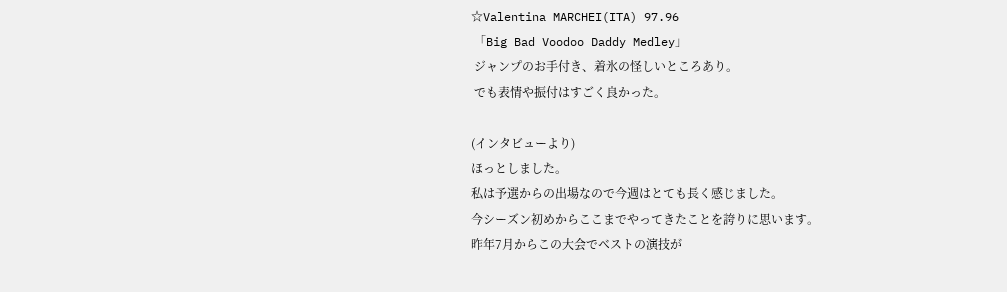☆Valentina MARCHEI(ITA) 97.96
 「Big Bad Voodoo Daddy Medley」
 ジャンプのお手付き、着氷の怪しいところあり。
 でも表情や振付はすごく良かった。

(インタビューより)
ほっとしました。
私は予選からの出場なので今週はとても長く感じました。
今シーズン初めからここまでやってきたことを誇りに思います。
昨年7月からこの大会でベストの演技が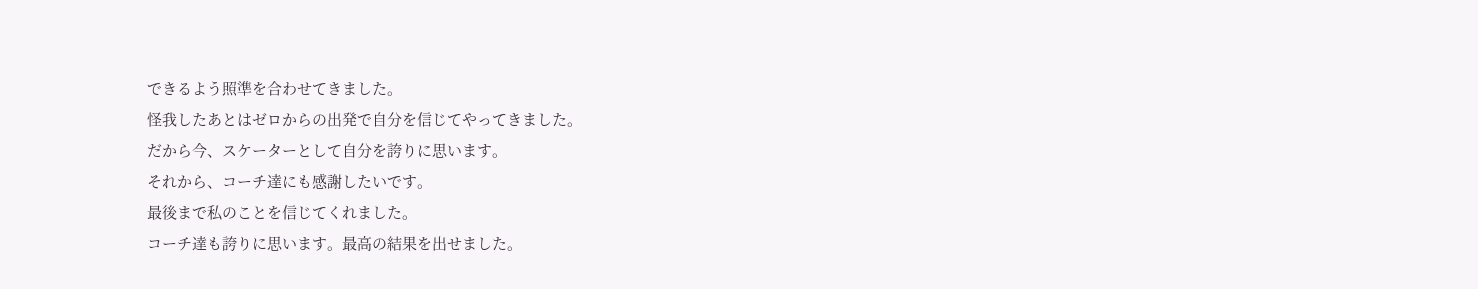できるよう照準を合わせてきました。
怪我したあとはゼロからの出発で自分を信じてやってきました。
だから今、スケーターとして自分を誇りに思います。
それから、コーチ達にも感謝したいです。
最後まで私のことを信じてくれました。
コーチ達も誇りに思います。最高の結果を出せました。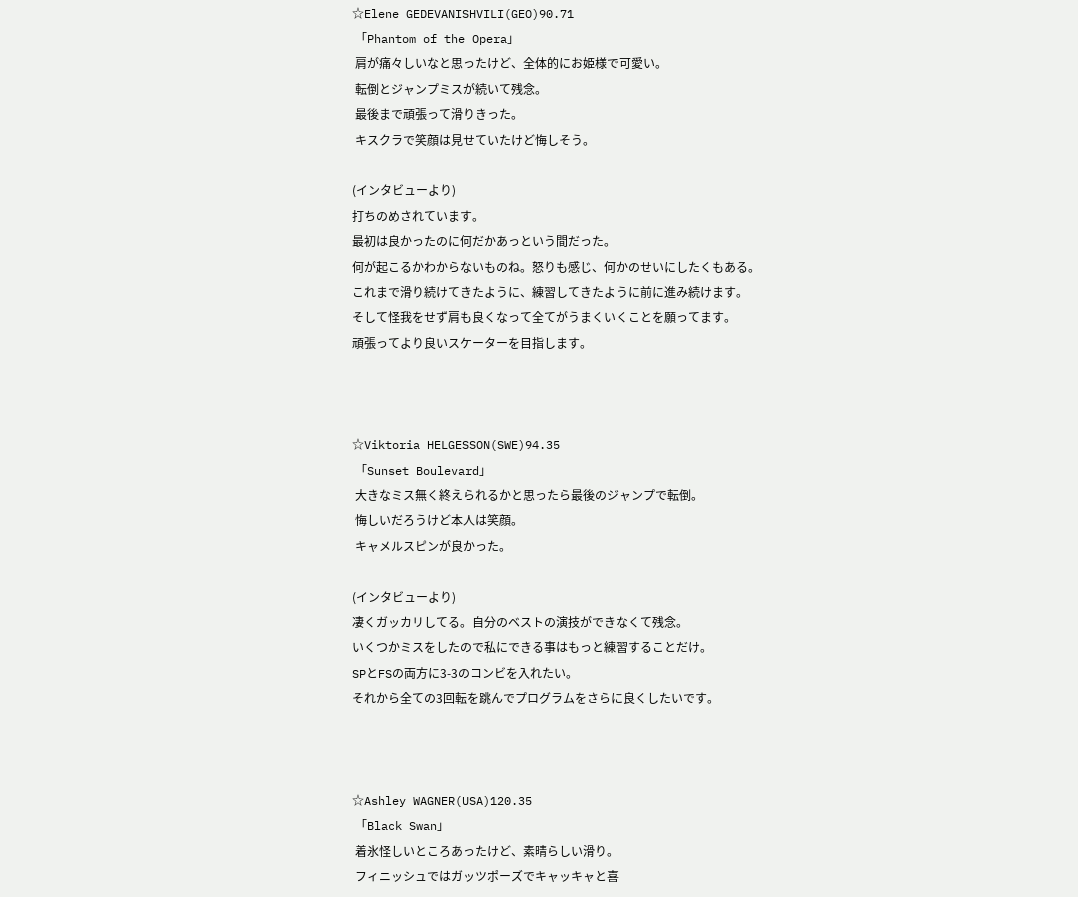☆Elene GEDEVANISHVILI(GEO)90.71
 「Phantom of the Opera」
 肩が痛々しいなと思ったけど、全体的にお姫様で可愛い。
 転倒とジャンプミスが続いて残念。
 最後まで頑張って滑りきった。
 キスクラで笑顔は見せていたけど悔しそう。

(インタビューより)
打ちのめされています。
最初は良かったのに何だかあっという間だった。
何が起こるかわからないものね。怒りも感じ、何かのせいにしたくもある。
これまで滑り続けてきたように、練習してきたように前に進み続けます。
そして怪我をせず肩も良くなって全てがうまくいくことを願ってます。
頑張ってより良いスケーターを目指します。



☆Viktoria HELGESSON(SWE)94.35
 「Sunset Boulevard」
 大きなミス無く終えられるかと思ったら最後のジャンプで転倒。
 悔しいだろうけど本人は笑顔。
 キャメルスピンが良かった。

(インタビューより)
凄くガッカリしてる。自分のベストの演技ができなくて残念。
いくつかミスをしたので私にできる事はもっと練習することだけ。
SPとFSの両方に3-3のコンビを入れたい。
それから全ての3回転を跳んでプログラムをさらに良くしたいです。



☆Ashley WAGNER(USA)120.35
 「Black Swan」
 着氷怪しいところあったけど、素晴らしい滑り。
 フィニッシュではガッツポーズでキャッキャと喜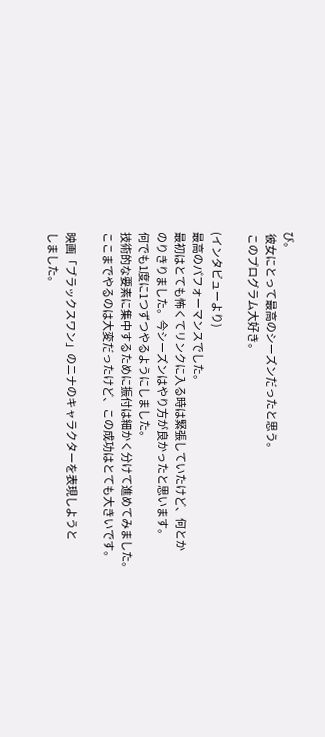び。
 彼女にとって最高のシーズンだったと思う。
 このプログラム大好き。

(インタビューより)
最高のパフォーマンスでした。
最初はとても怖くてリンクに入る時は緊張していたけど、何とか
のりきりました。今シーズンはやり方が良かったと思います。
何でも1度に1つずつやるようにしました。
技術的な要素に集中するために振付は細かく分けて進めてみました。
ここまでやるのは大変だったけど、この成功はとても大きいです。

映画「ブラックスワン」のニナのキャラクターを表現しようと
しました。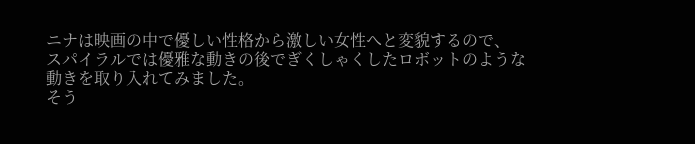ニナは映画の中で優しい性格から激しい女性へと変貌するので、
スパイラルでは優雅な動きの後でぎくしゃくしたロボットのような
動きを取り入れてみました。
そう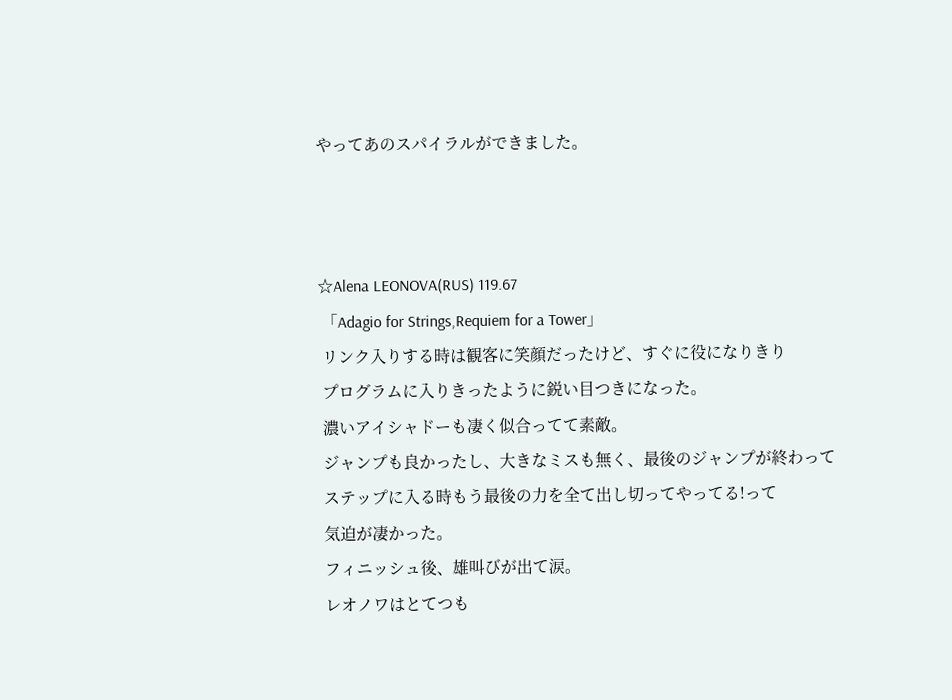やってあのスパイラルができました。



☆Alena LEONOVA(RUS) 119.67
 「Adagio for Strings,Requiem for a Tower」
 リンク入りする時は観客に笑顔だったけど、すぐに役になりきり
 プログラムに入りきったように鋭い目つきになった。
 濃いアイシャドーも凄く似合ってて素敵。
 ジャンプも良かったし、大きなミスも無く、最後のジャンプが終わって
 ステップに入る時もう最後の力を全て出し切ってやってる!って
 気迫が凄かった。
 フィニッシュ後、雄叫びが出て涙。
 レオノワはとてつも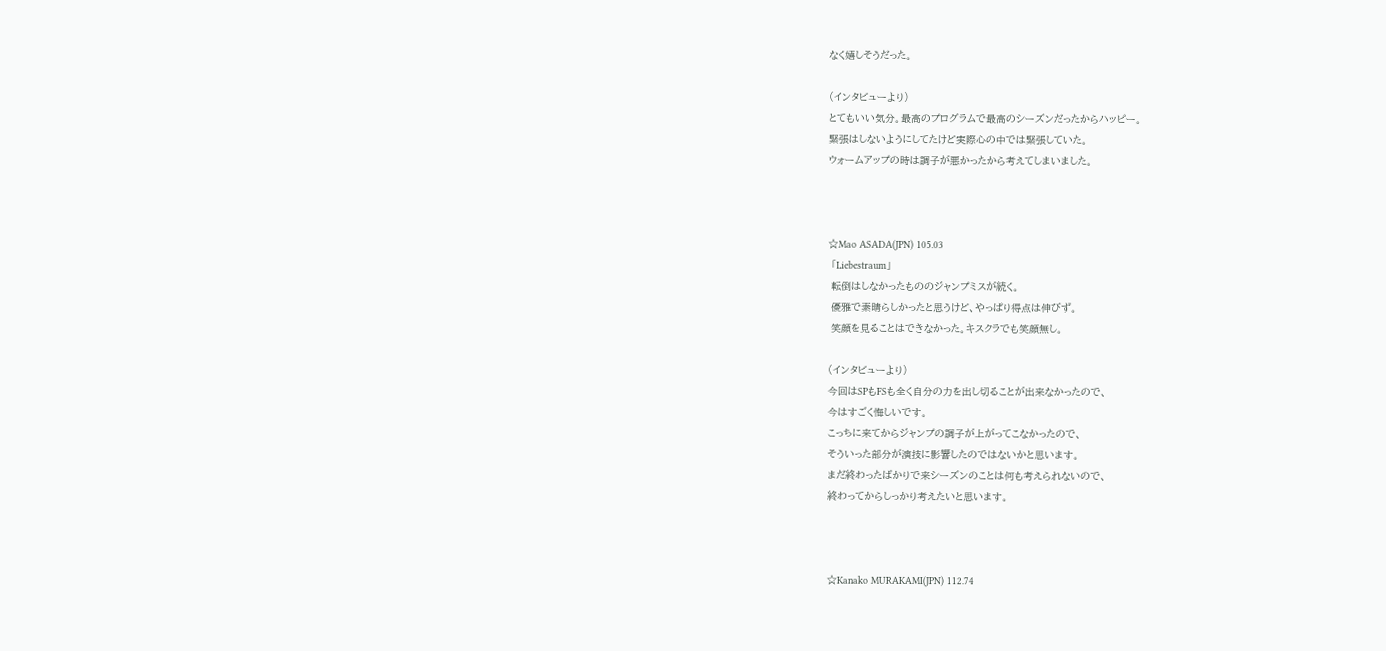なく嬉しそうだった。

(インタビューより)
とてもいい気分。最高のプログラムで最高のシーズンだったからハッピー。
緊張はしないようにしてたけど実際心の中では緊張していた。
ウォームアップの時は調子が悪かったから考えてしまいました。



☆Mao ASADA(JPN) 105.03
 「Liebestraum」
 転倒はしなかったもののジャンプミスが続く。
 優雅で素晴らしかったと思うけど、やっぱり得点は伸びず。
 笑顔を見ることはできなかった。キスクラでも笑顔無し。

(インタビューより)
今回はSPもFSも全く自分の力を出し切ることが出来なかったので、
今はすごく悔しいです。
こっちに来てからジャンプの調子が上がってこなかったので、
そういった部分が演技に影響したのではないかと思います。
まだ終わったばかりで来シーズンのことは何も考えられないので、
終わってからしっかり考えたいと思います。



☆Kanako MURAKAMI(JPN) 112.74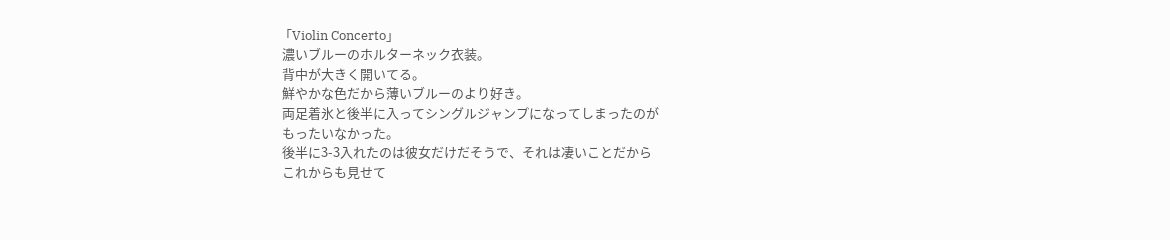「Violin Concerto」
 濃いブルーのホルターネック衣装。
 背中が大きく開いてる。
 鮮やかな色だから薄いブルーのより好き。
 両足着氷と後半に入ってシングルジャンプになってしまったのが
 もったいなかった。
 後半に3-3入れたのは彼女だけだそうで、それは凄いことだから
 これからも見せて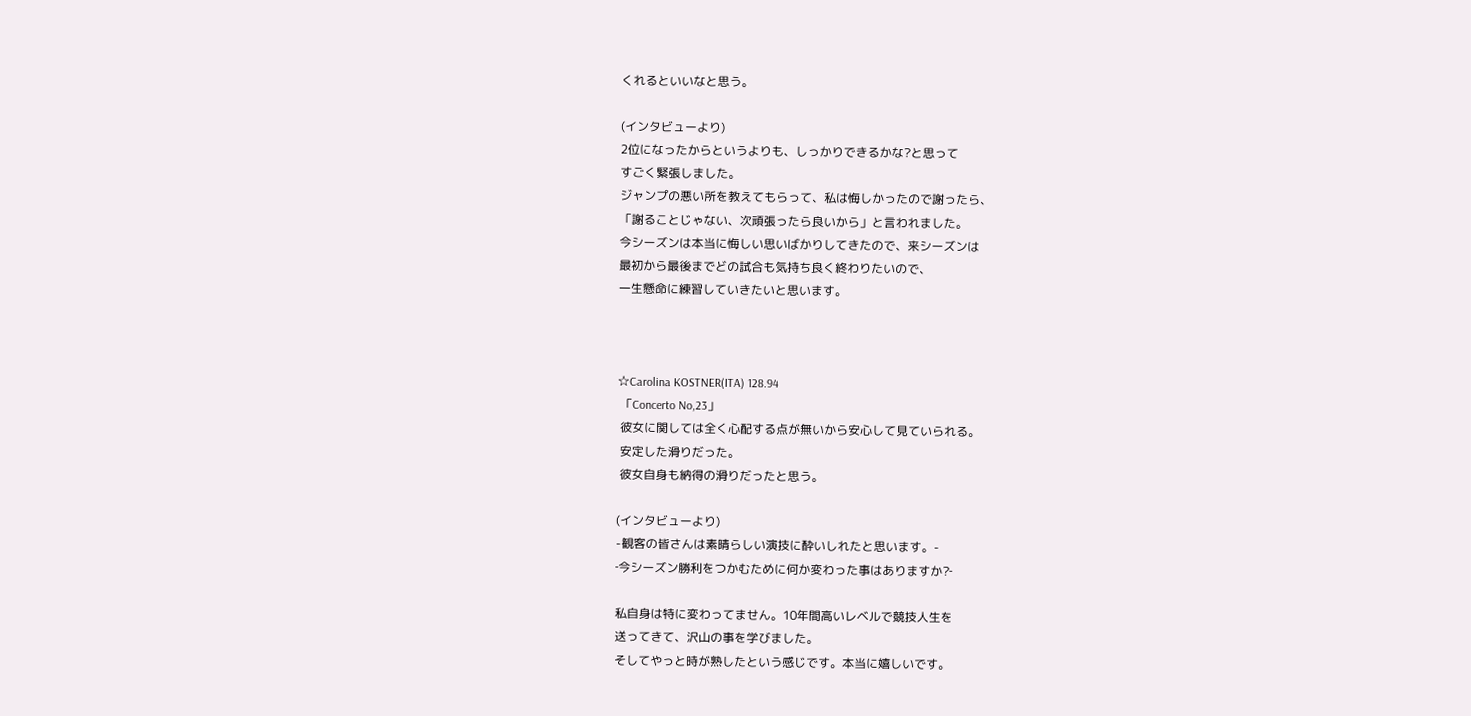くれるといいなと思う。

(インタビューより)
2位になったからというよりも、しっかりできるかな?と思って
すごく緊張しました。
ジャンプの悪い所を教えてもらって、私は悔しかったので謝ったら、
「謝ることじゃない、次頑張ったら良いから」と言われました。
今シーズンは本当に悔しい思いばかりしてきたので、来シーズンは
最初から最後までどの試合も気持ち良く終わりたいので、
一生懸命に練習していきたいと思います。



☆Carolina KOSTNER(ITA) 128.94
 「Concerto No,23」
 彼女に関しては全く心配する点が無いから安心して見ていられる。
 安定した滑りだった。
 彼女自身も納得の滑りだったと思う。

(インタビューより)
-観客の皆さんは素晴らしい演技に酔いしれたと思います。-
‐今シーズン勝利をつかむために何か変わった事はありますか?‐

私自身は特に変わってません。10年間高いレベルで競技人生を
送ってきて、沢山の事を学びました。
そしてやっと時が熟したという感じです。本当に嬉しいです。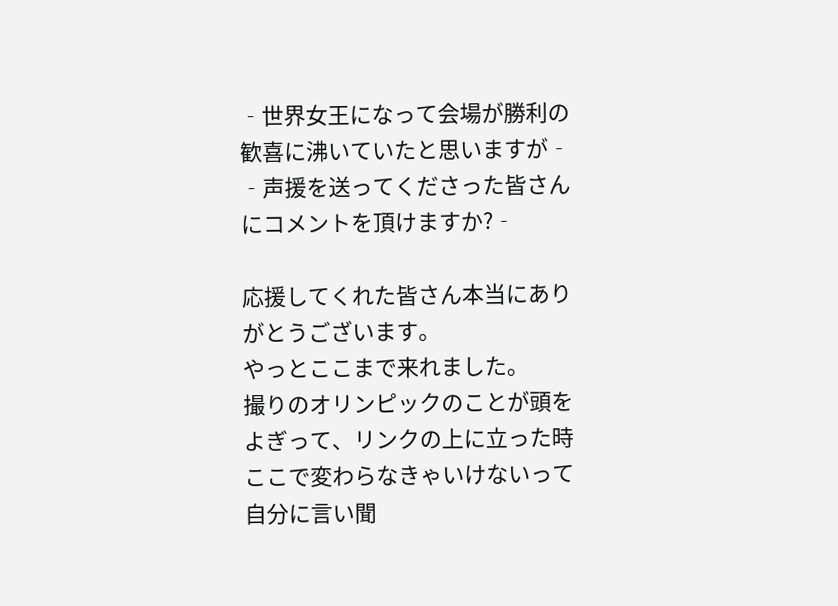‐世界女王になって会場が勝利の歓喜に沸いていたと思いますが‐
‐声援を送ってくださった皆さんにコメントを頂けますか?‐

応援してくれた皆さん本当にありがとうございます。
やっとここまで来れました。
撮りのオリンピックのことが頭をよぎって、リンクの上に立った時
ここで変わらなきゃいけないって自分に言い聞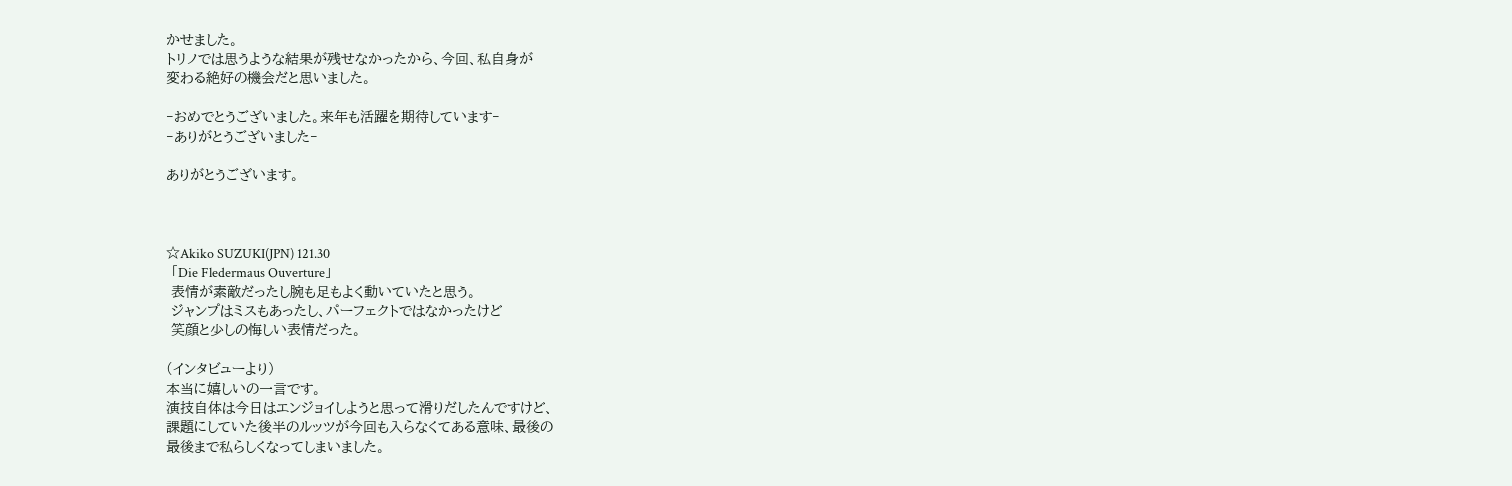かせました。
トリノでは思うような結果が残せなかったから、今回、私自身が
変わる絶好の機会だと思いました。

‐おめでとうございました。来年も活躍を期待しています‐
‐ありがとうございました‐

ありがとうございます。



☆Akiko SUZUKI(JPN) 121.30
 「Die Fledermaus Ouverture」
 表情が素敵だったし腕も足もよく動いていたと思う。
 ジャンプはミスもあったし、パーフェクトではなかったけど
 笑顔と少しの悔しい表情だった。

(インタビューより)
本当に嬉しいの一言です。
演技自体は今日はエンジョイしようと思って滑りだしたんですけど、
課題にしていた後半のルッツが今回も入らなくてある意味、最後の
最後まで私らしくなってしまいました。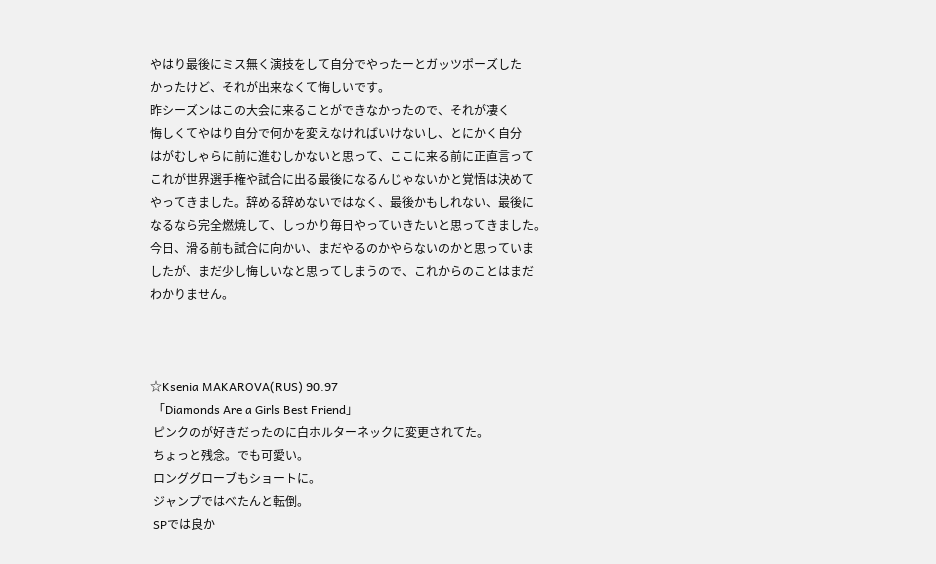やはり最後にミス無く演技をして自分でやったーとガッツポーズした
かったけど、それが出来なくて悔しいです。
昨シーズンはこの大会に来ることができなかったので、それが凄く
悔しくてやはり自分で何かを変えなければいけないし、とにかく自分
はがむしゃらに前に進むしかないと思って、ここに来る前に正直言って
これが世界選手権や試合に出る最後になるんじゃないかと覚悟は決めて
やってきました。辞める辞めないではなく、最後かもしれない、最後に
なるなら完全燃焼して、しっかり毎日やっていきたいと思ってきました。
今日、滑る前も試合に向かい、まだやるのかやらないのかと思っていま
したが、まだ少し悔しいなと思ってしまうので、これからのことはまだ
わかりません。



☆Ksenia MAKAROVA(RUS) 90.97
 「Diamonds Are a Girls Best Friend」
 ピンクのが好きだったのに白ホルターネックに変更されてた。
 ちょっと残念。でも可愛い。
 ロンググローブもショートに。
 ジャンプではべたんと転倒。
 SPでは良か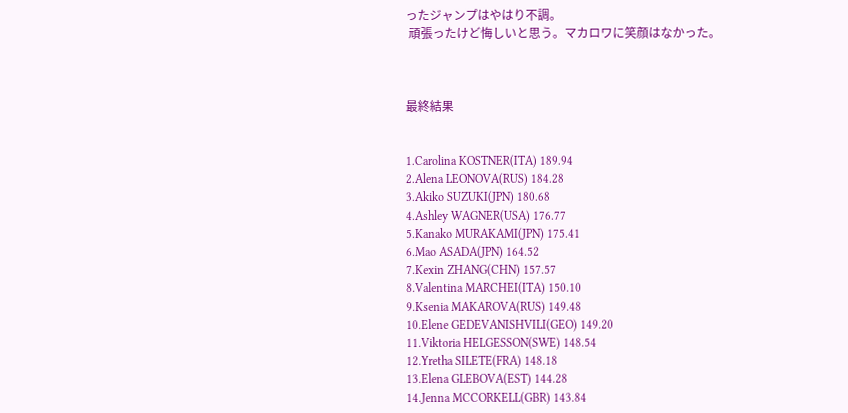ったジャンプはやはり不調。
 頑張ったけど悔しいと思う。マカロワに笑顔はなかった。



最終結果


1.Carolina KOSTNER(ITA) 189.94
2.Alena LEONOVA(RUS) 184.28
3.Akiko SUZUKI(JPN) 180.68
4.Ashley WAGNER(USA) 176.77
5.Kanako MURAKAMI(JPN) 175.41
6.Mao ASADA(JPN) 164.52
7.Kexin ZHANG(CHN) 157.57
8.Valentina MARCHEI(ITA) 150.10
9.Ksenia MAKAROVA(RUS) 149.48
10.Elene GEDEVANISHVILI(GEO) 149.20
11.Viktoria HELGESSON(SWE) 148.54
12.Yretha SILETE(FRA) 148.18
13.Elena GLEBOVA(EST) 144.28
14.Jenna MCCORKELL(GBR) 143.84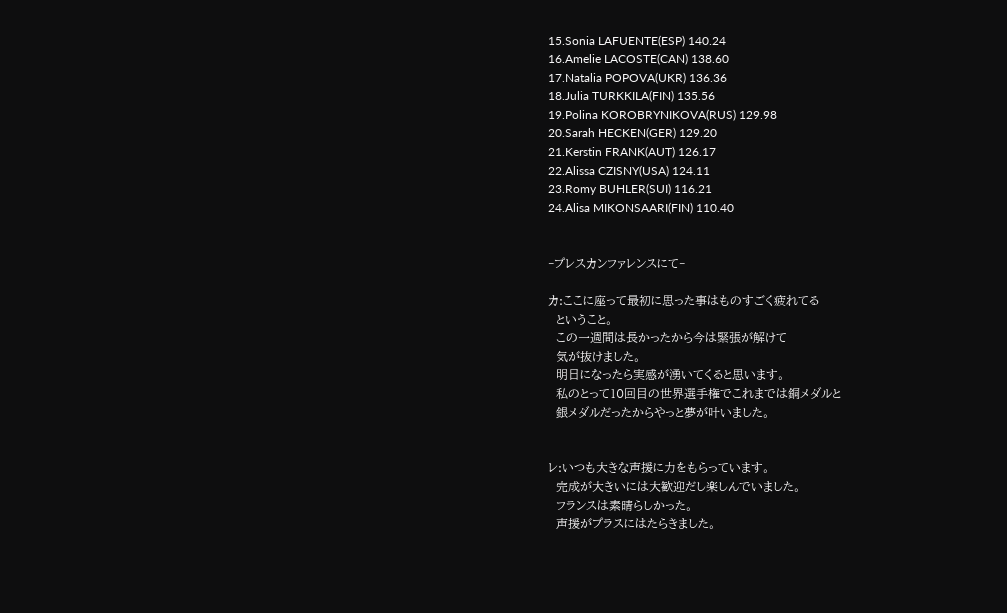15.Sonia LAFUENTE(ESP) 140.24
16.Amelie LACOSTE(CAN) 138.60
17.Natalia POPOVA(UKR) 136.36
18.Julia TURKKILA(FIN) 135.56
19.Polina KOROBRYNIKOVA(RUS) 129.98
20.Sarah HECKEN(GER) 129.20
21.Kerstin FRANK(AUT) 126.17
22.Alissa CZISNY(USA) 124.11
23.Romy BUHLER(SUI) 116.21
24.Alisa MIKONSAARI(FIN) 110.40


‐プレスカンファレンスにて‐

カ:ここに座って最初に思った事はものすごく疲れてる
  ということ。
  この一週間は長かったから今は緊張が解けて
  気が抜けました。
  明日になったら実感が湧いてくると思います。
  私のとって10回目の世界選手権でこれまでは銅メダルと
  銀メダルだったからやっと夢が叶いました。


レ:いつも大きな声援に力をもらっています。
  完成が大きいには大歓迎だし楽しんでいました。
  フランスは素晴らしかった。
  声援がプラスにはたらきました。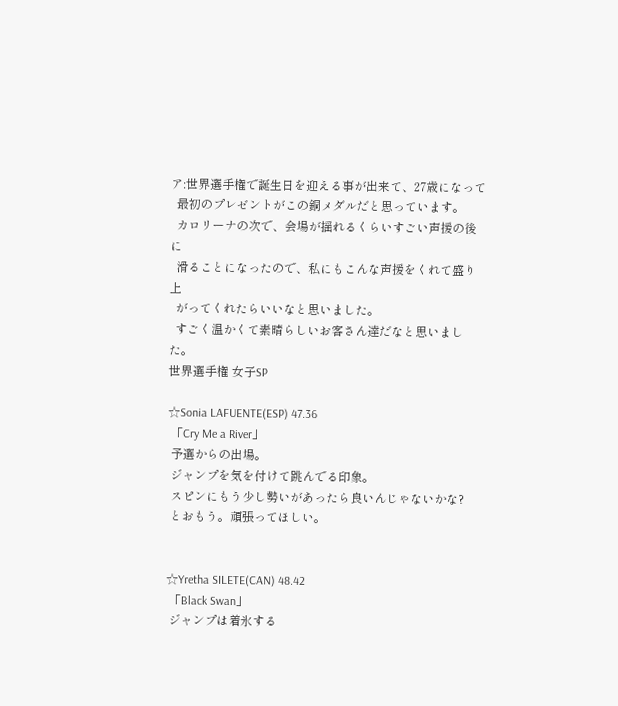ア:世界選手権で誕生日を迎える事が出来て、27歳になって
  最初のプレゼントがこの銅メダルだと思っています。
  カロリーナの次で、会場が揺れるくらいすごい声援の後に
  滑ることになったので、私にもこんな声援をくれて盛り上
  がってくれたらいいなと思いました。
  すごく温かくて素晴らしいお客さん達だなと思いました。
世界選手権 女子SP

☆Sonia LAFUENTE(ESP) 47.36
 「Cry Me a River」
 予選からの出場。
 ジャンプを気を付けて跳んでる印象。
 スピンにもう少し勢いがあったら良いんじゃないかな?
 とおもう。頑張ってほしい。


☆Yretha SILETE(CAN) 48.42
 「Black Swan」
 ジャンプは着氷する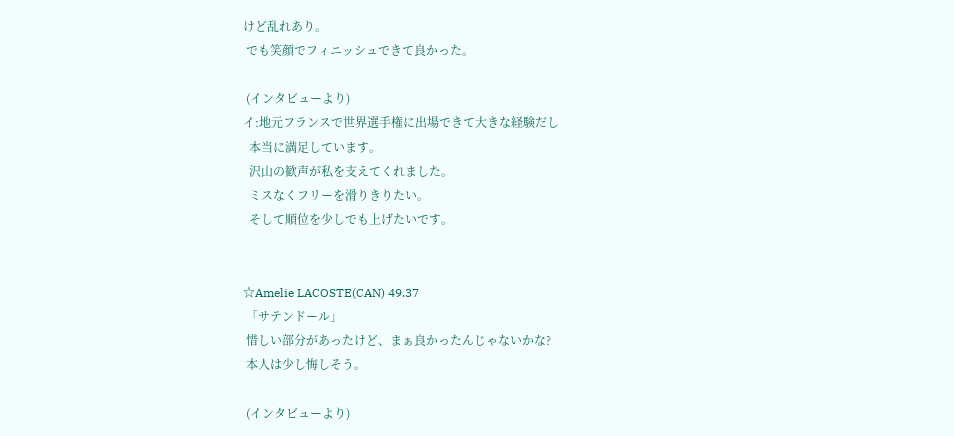けど乱れあり。
 でも笑顔でフィニッシュできて良かった。

 (インタビューより)
イ:地元フランスで世界選手権に出場できて大きな経験だし
  本当に満足しています。
  沢山の歓声が私を支えてくれました。
  ミスなくフリーを滑りきりたい。
  そして順位を少しでも上げたいです。


☆Amelie LACOSTE(CAN) 49.37
 「サテンドール」
 惜しい部分があったけど、まぁ良かったんじゃないかな?
 本人は少し悔しそう。

 (インタビューより)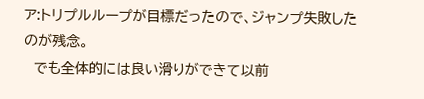ア:トリプルループが目標だったので、ジャンプ失敗したのが残念。
  でも全体的には良い滑りができて以前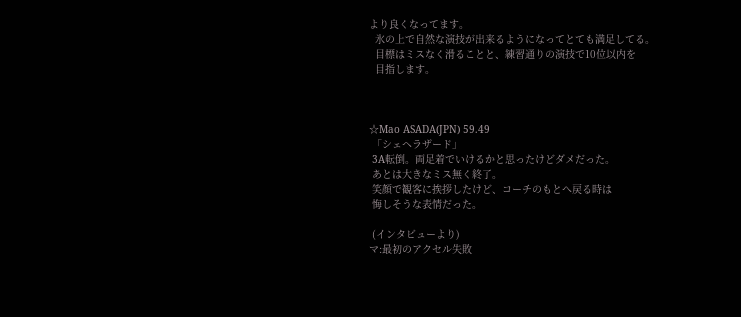より良くなってます。
  氷の上で自然な演技が出来るようになってとても満足してる。
  目標はミスなく滑ることと、練習通りの演技で10位以内を
  目指します。



☆Mao ASADA(JPN) 59.49
 「シェヘラザード」
 3A転倒。両足着でいけるかと思ったけどダメだった。
 あとは大きなミス無く終了。
 笑顔で観客に挨拶したけど、コーチのもとへ戻る時は
 悔しそうな表情だった。

 (インタビューより)
マ:最初のアクセル失敗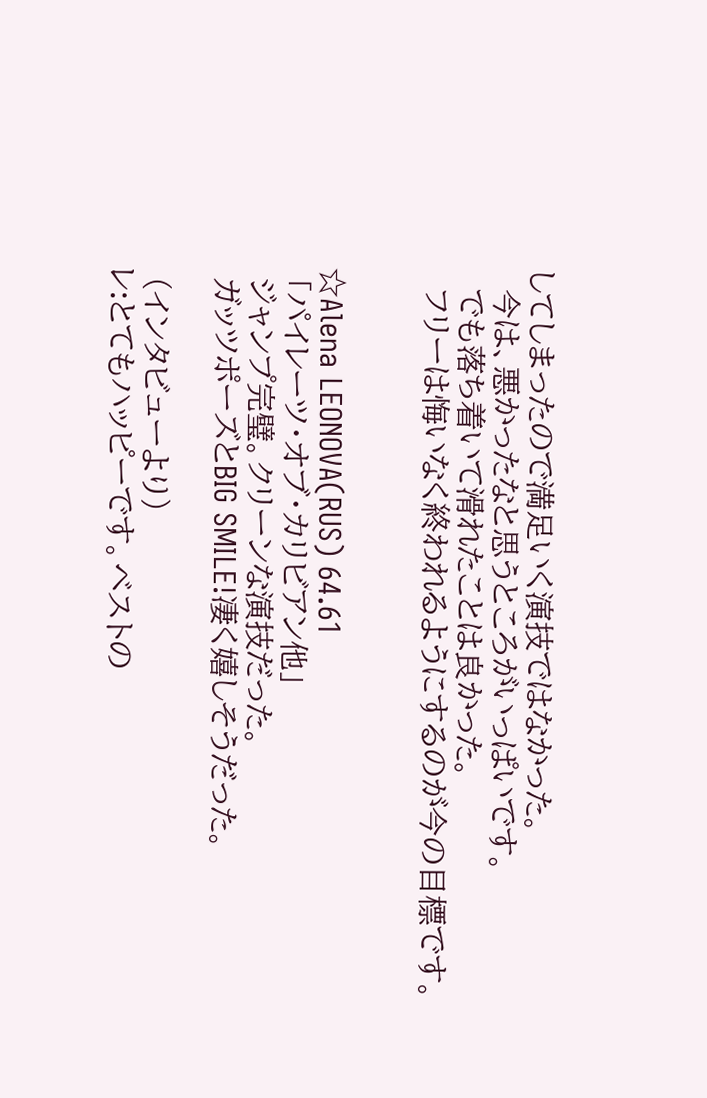してしまったので満足いく演技ではなかった。
  今は、悪かったなと思うところがいっぱいです。
  でも落ち着いて滑れたことは良かった。
  フリーは悔いなく終われるようにするのが今の目標です。


☆Alena LEONOVA(RUS) 64.61
 「パイレーツ・オブ・カリビアン他」
 ジャンプ完璧。クリーンな演技だった。
 ガッツポーズとBIG SMILE!凄く嬉しそうだった。

 (インタビューより)
レ:とてもハッピーです。ベストの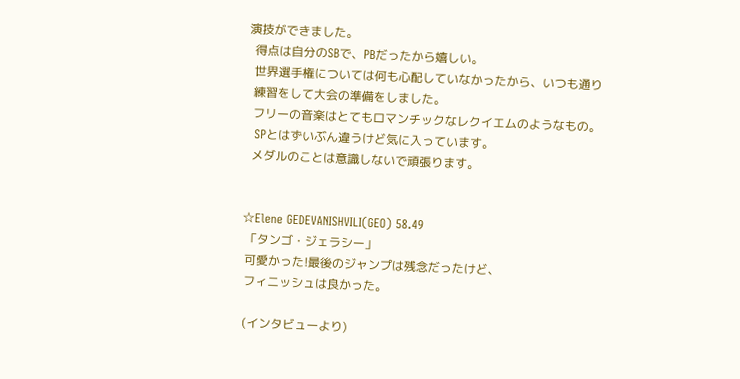演技ができました。
  得点は自分のSBで、PBだったから嬉しい。
  世界選手権については何も心配していなかったから、いつも通り
  練習をして大会の準備をしました。
  フリーの音楽はとてもロマンチックなレクイエムのようなもの。
  SPとはずいぶん違うけど気に入っています。
  メダルのことは意識しないで頑張ります。


☆Elene GEDEVANISHVILI(GEO) 58.49
 「タンゴ・ジェラシー」
 可愛かった!最後のジャンプは残念だったけど、
 フィニッシュは良かった。

 (インタビューより)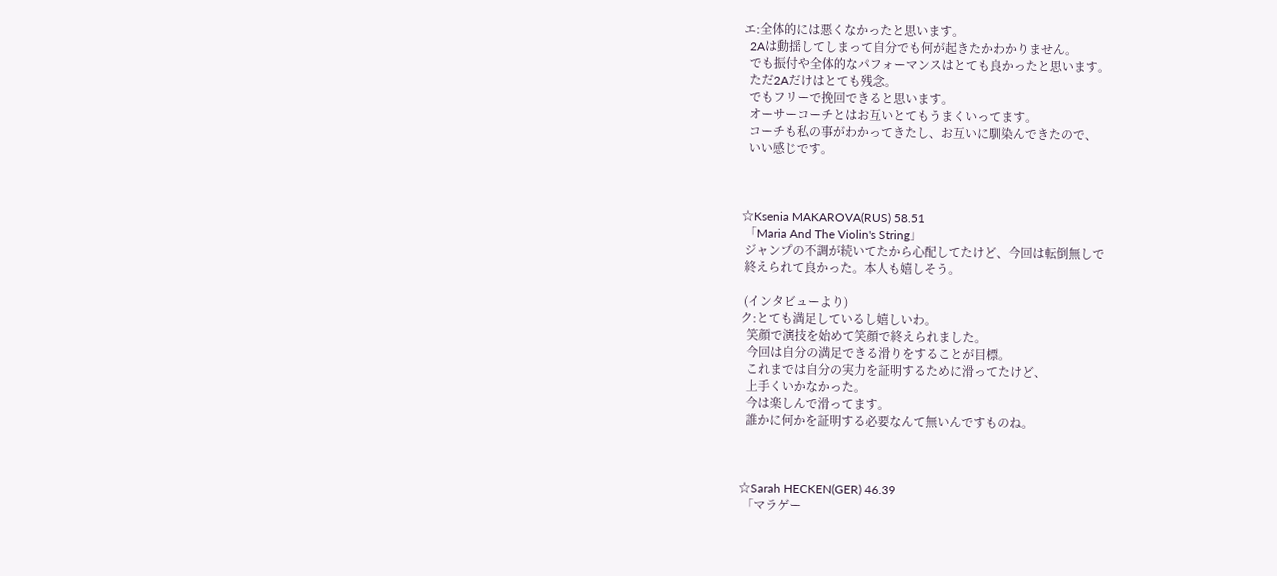エ:全体的には悪くなかったと思います。
  2Aは動揺してしまって自分でも何が起きたかわかりません。
  でも振付や全体的なパフォーマンスはとても良かったと思います。
  ただ2Aだけはとても残念。
  でもフリーで挽回できると思います。
  オーサーコーチとはお互いとてもうまくいってます。
  コーチも私の事がわかってきたし、お互いに馴染んできたので、
  いい感じです。



☆Ksenia MAKAROVA(RUS) 58.51
 「Maria And The Violin's String」
 ジャンプの不調が続いてたから心配してたけど、今回は転倒無しで
 終えられて良かった。本人も嬉しそう。

 (インタビューより)
ク:とても満足しているし嬉しいわ。
  笑顔で演技を始めて笑顔で終えられました。
  今回は自分の満足できる滑りをすることが目標。
  これまでは自分の実力を証明するために滑ってたけど、
  上手くいかなかった。
  今は楽しんで滑ってます。
  誰かに何かを証明する必要なんて無いんですものね。



☆Sarah HECKEN(GER) 46.39
 「マラゲー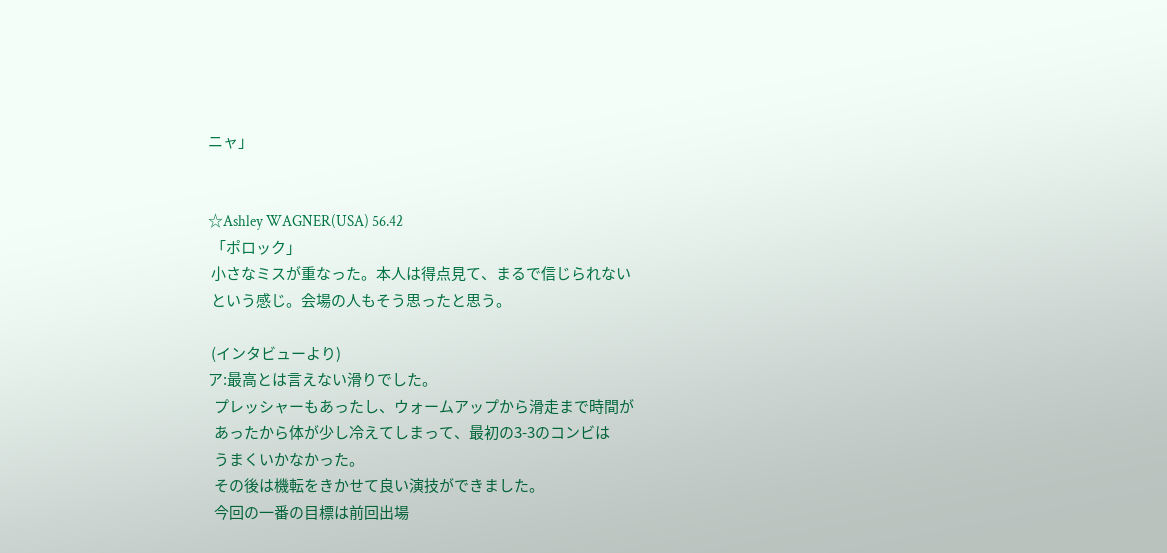ニャ」


☆Ashley WAGNER(USA) 56.42
 「ポロック」
 小さなミスが重なった。本人は得点見て、まるで信じられない
 という感じ。会場の人もそう思ったと思う。

 (インタビューより)
ア:最高とは言えない滑りでした。
  プレッシャーもあったし、ウォームアップから滑走まで時間が
  あったから体が少し冷えてしまって、最初の3-3のコンビは
  うまくいかなかった。
  その後は機転をきかせて良い演技ができました。
  今回の一番の目標は前回出場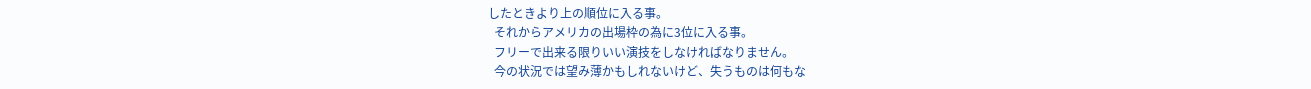したときより上の順位に入る事。
  それからアメリカの出場枠の為に3位に入る事。
  フリーで出来る限りいい演技をしなければなりません。
  今の状況では望み薄かもしれないけど、失うものは何もな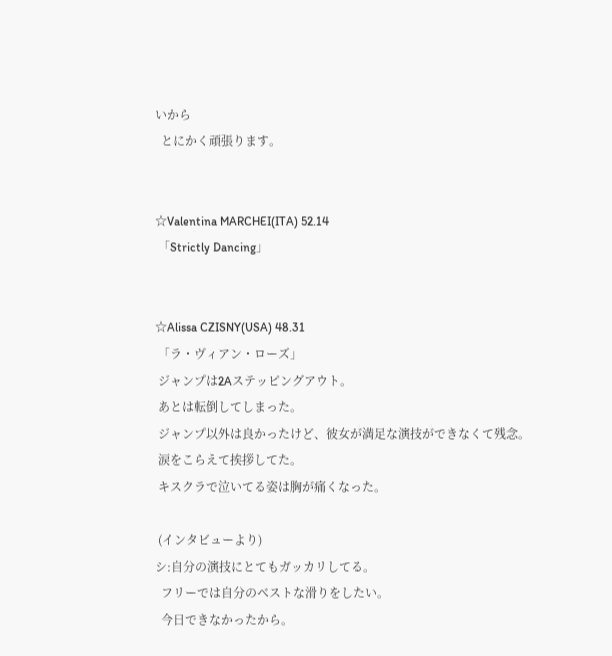いから
  とにかく頑張ります。


☆Valentina MARCHEI(ITA) 52.14
 「Strictly Dancing」


☆Alissa CZISNY(USA) 48.31
 「ラ・ヴィアン・ローズ」
 ジャンプは2Aステッピングアウト。
 あとは転倒してしまった。
 ジャンプ以外は良かったけど、彼女が満足な演技ができなくて残念。
 涙をこらえて挨拶してた。
 キスクラで泣いてる姿は胸が痛くなった。

 (インタビューより)
シ:自分の演技にとてもガッカリしてる。
  フリーでは自分のベストな滑りをしたい。
  今日できなかったから。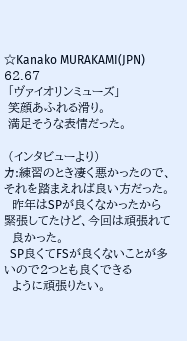☆Kanako MURAKAMI(JPN) 62.67
 「ヴァイオリンミューズ」
 笑顔あふれる滑り。
 満足そうな表情だった。

 (インタビューより)
カ:練習のとき凄く悪かったので、それを踏まえれば良い方だった。
  昨年はSPが良くなかったから緊張してたけど、今回は頑張れて
  良かった。
  SP良くてFSが良くないことが多いので2つとも良くできる
  ように頑張りたい。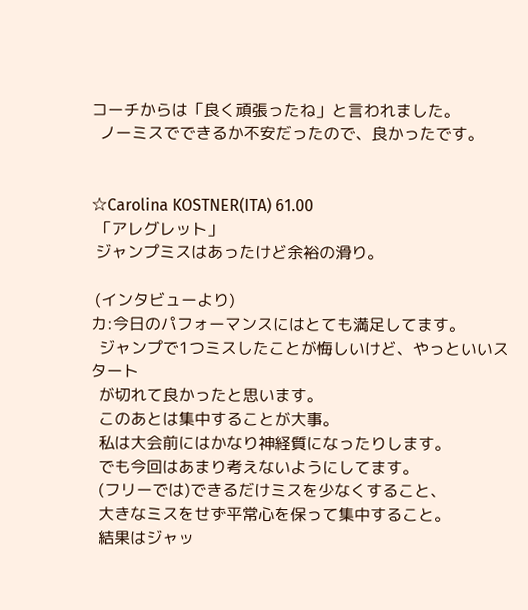コーチからは「良く頑張ったね」と言われました。
  ノーミスでできるか不安だったので、良かったです。


☆Carolina KOSTNER(ITA) 61.00
 「アレグレット」
 ジャンプミスはあったけど余裕の滑り。

 (インタビューより)
カ:今日のパフォーマンスにはとても満足してます。
  ジャンプで1つミスしたことが悔しいけど、やっといいスタート
  が切れて良かったと思います。
  このあとは集中することが大事。
  私は大会前にはかなり神経質になったりします。
  でも今回はあまり考えないようにしてます。
  (フリーでは)できるだけミスを少なくすること、
  大きなミスをせず平常心を保って集中すること。
  結果はジャッ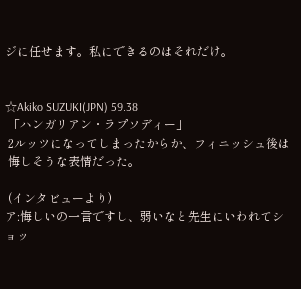ジに任せます。私にできるのはそれだけ。


☆Akiko SUZUKI(JPN) 59.38
 「ハンガリアン・ラプソディー」
 2ルッツになってしまったからか、フィニッシュ後は
 悔しそうな表情だった。

 (インタビューより)
ア:悔しいの一言ですし、弱いなと先生にいわれてショッ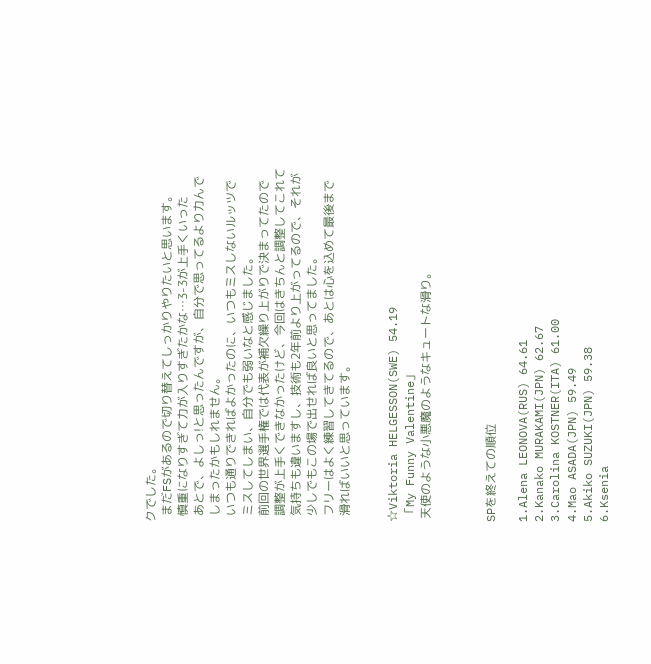クでした。
  まだFSがあるので切り替えてしっかりやりたいと思います。
  慎重になりすぎて力が入りすぎたかな…3-3が上手くいった
  あとで、よしっ!と思ったんですが、自分で思ってるより力んで
  しまったかもしれません。
  いつも通りできればよかったのに、いつもミスしないルッツで
  ミスしてしまい、自分でも弱いなと感じました。
  前回の世界選手権では代表が補欠繰り上がりで決まってたので
  調整が上手くできなかったけど、今回はきちんと調整してこれて
  気持ちも違いますし、技術も2年前より上がってるので、それが
  少しでもこの場で出せれば良いと思ってました。
  フリーはよく練習してきてるので、あとは心を込めて最後まで
  滑ればいいと思っています。


☆Viktoria HELGESSON(SWE) 54.19
 「My Funny Valentine」
 天使のような小悪魔のようなキュートな滑り。



SPを終えての順位

1.Alena LEONOVA(RUS) 64.61
2.Kanako MURAKAMI(JPN) 62.67
3.Carolina KOSTNER(ITA) 61.00
4.Mao ASADA(JPN) 59.49
5.Akiko SUZUKI(JPN) 59.38
6.Ksenia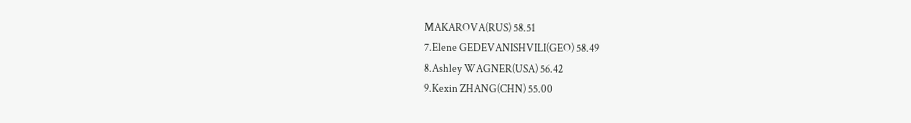MAKAROVA(RUS) 58.51
7.Elene GEDEVANISHVILI(GEO) 58.49
8.Ashley WAGNER(USA) 56.42
9.Kexin ZHANG(CHN) 55.00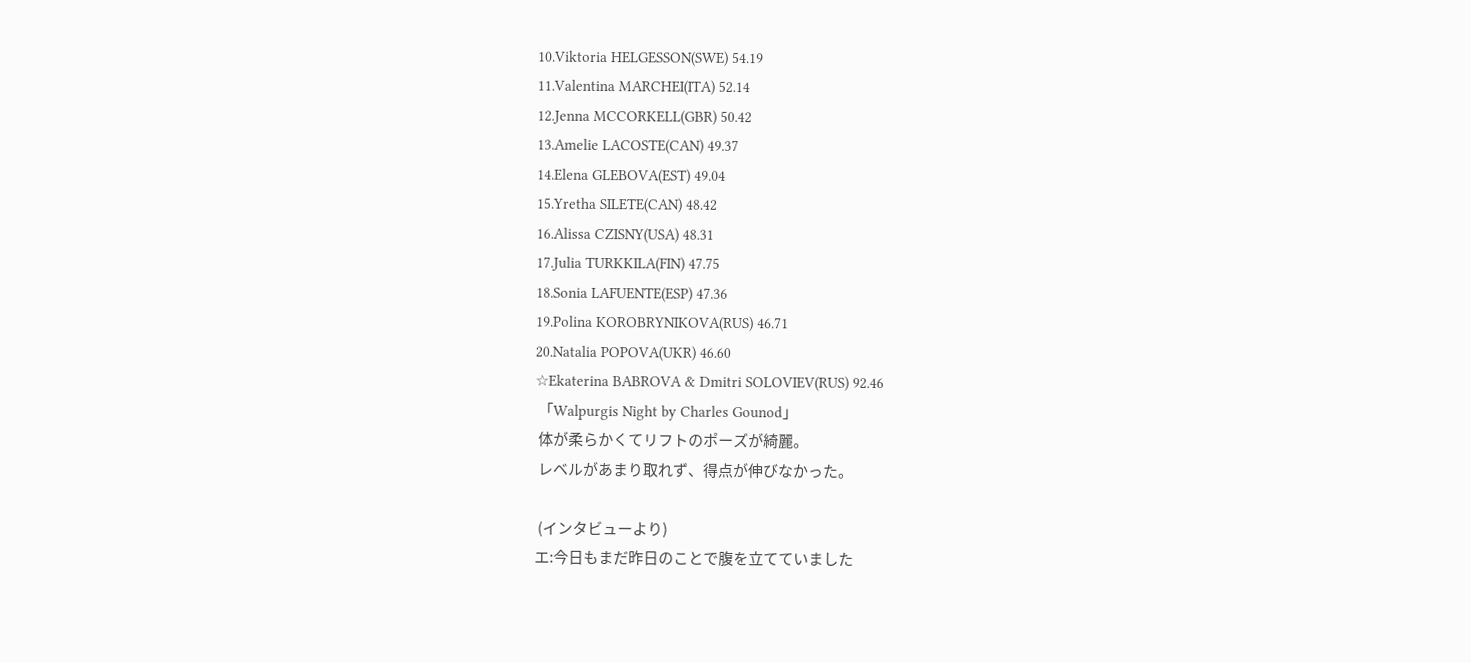10.Viktoria HELGESSON(SWE) 54.19
11.Valentina MARCHEI(ITA) 52.14
12.Jenna MCCORKELL(GBR) 50.42
13.Amelie LACOSTE(CAN) 49.37
14.Elena GLEBOVA(EST) 49.04
15.Yretha SILETE(CAN) 48.42
16.Alissa CZISNY(USA) 48.31
17.Julia TURKKILA(FIN) 47.75
18.Sonia LAFUENTE(ESP) 47.36
19.Polina KOROBRYNIKOVA(RUS) 46.71
20.Natalia POPOVA(UKR) 46.60
☆Ekaterina BABROVA & Dmitri SOLOVIEV(RUS) 92.46
 「Walpurgis Night by Charles Gounod」
 体が柔らかくてリフトのポーズが綺麗。
 レベルがあまり取れず、得点が伸びなかった。

 (インタビューより)
エ:今日もまだ昨日のことで腹を立てていました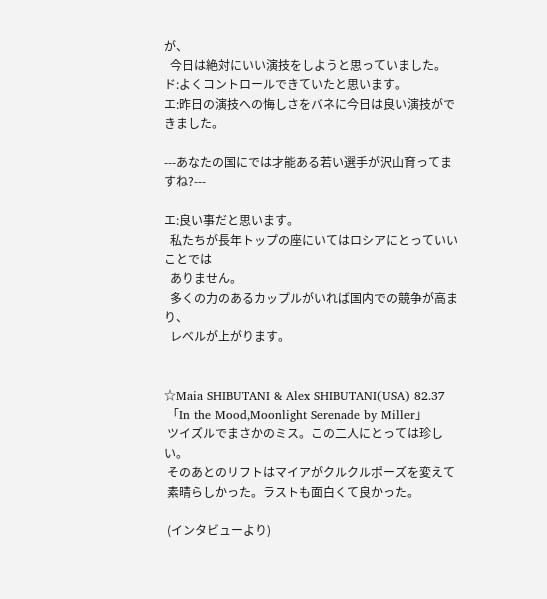が、
  今日は絶対にいい演技をしようと思っていました。
ド:よくコントロールできていたと思います。
エ:昨日の演技への悔しさをバネに今日は良い演技ができました。

---あなたの国にでは才能ある若い選手が沢山育ってますね?---

エ:良い事だと思います。
  私たちが長年トップの座にいてはロシアにとっていいことでは
  ありません。
  多くの力のあるカップルがいれば国内での競争が高まり、
  レベルが上がります。


☆Maia SHIBUTANI & Alex SHIBUTANI(USA) 82.37
 「In the Mood,Moonlight Serenade by Miller」
 ツイズルでまさかのミス。この二人にとっては珍しい。
 そのあとのリフトはマイアがクルクルポーズを変えて
 素晴らしかった。ラストも面白くて良かった。

 (インタビューより)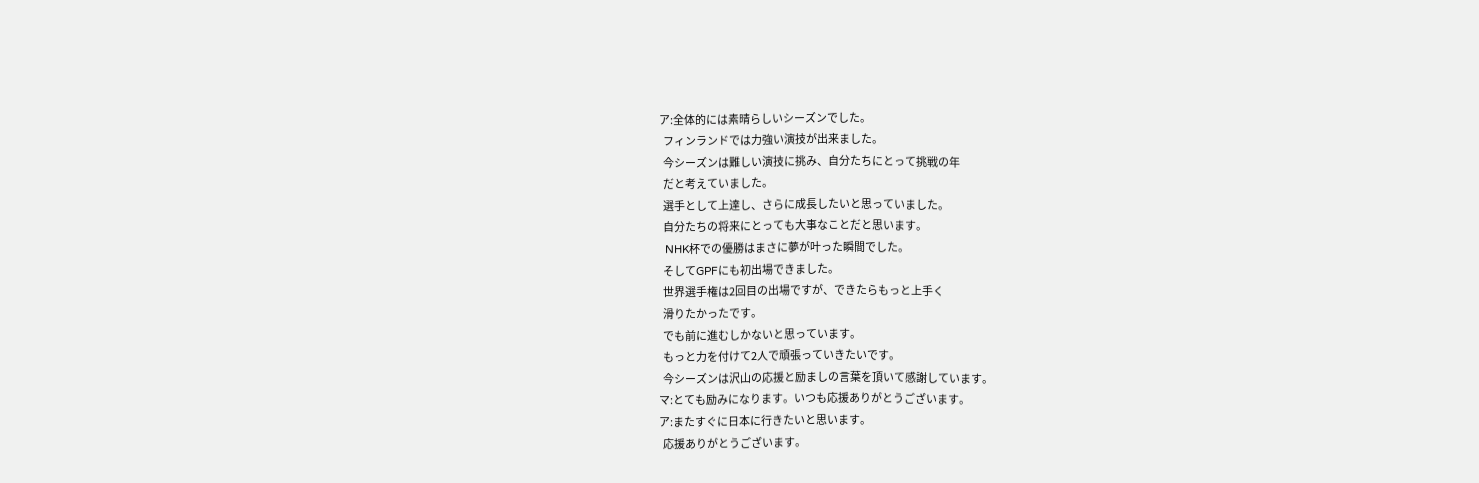ア:全体的には素晴らしいシーズンでした。
  フィンランドでは力強い演技が出来ました。
  今シーズンは難しい演技に挑み、自分たちにとって挑戦の年
  だと考えていました。
  選手として上達し、さらに成長したいと思っていました。
  自分たちの将来にとっても大事なことだと思います。
  NHK杯での優勝はまさに夢が叶った瞬間でした。
  そしてGPFにも初出場できました。
  世界選手権は2回目の出場ですが、できたらもっと上手く
  滑りたかったです。
  でも前に進むしかないと思っています。
  もっと力を付けて2人で頑張っていきたいです。
  今シーズンは沢山の応援と励ましの言葉を頂いて感謝しています。
マ:とても励みになります。いつも応援ありがとうございます。
ア:またすぐに日本に行きたいと思います。
  応援ありがとうございます。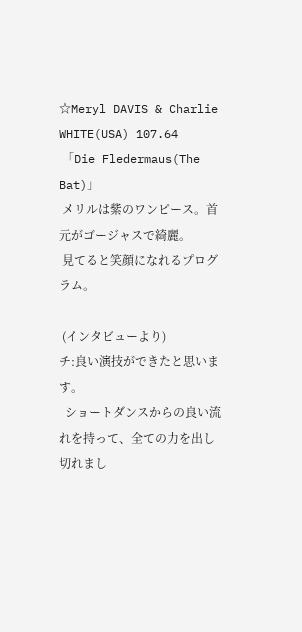☆Meryl DAVIS & Charlie WHITE(USA) 107.64
 「Die Fledermaus(The Bat)」
 メリルは紫のワンピース。首元がゴージャスで綺麗。
 見てると笑顔になれるプログラム。

 (インタビューより)
チ:良い演技ができたと思います。
  ショートダンスからの良い流れを持って、全ての力を出し切れまし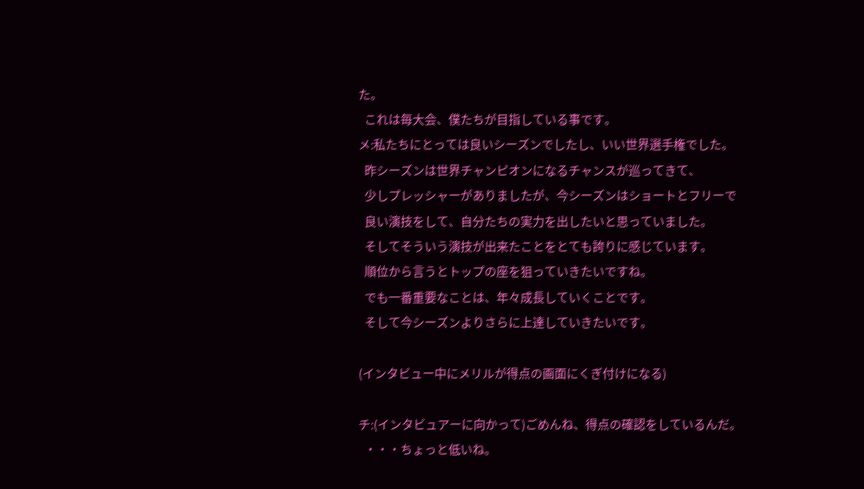た。
  これは毎大会、僕たちが目指している事です。
メ:私たちにとっては良いシーズンでしたし、いい世界選手権でした。
  昨シーズンは世界チャンピオンになるチャンスが巡ってきて、
  少しプレッシャーがありましたが、今シーズンはショートとフリーで
  良い演技をして、自分たちの実力を出したいと思っていました。
  そしてそういう演技が出来たことをとても誇りに感じています。
  順位から言うとトップの座を狙っていきたいですね。
  でも一番重要なことは、年々成長していくことです。
  そして今シーズンよりさらに上達していきたいです。

(インタビュー中にメリルが得点の画面にくぎ付けになる)

チ:(インタビュアーに向かって)ごめんね、得点の確認をしているんだ。
  ・・・ちょっと低いね。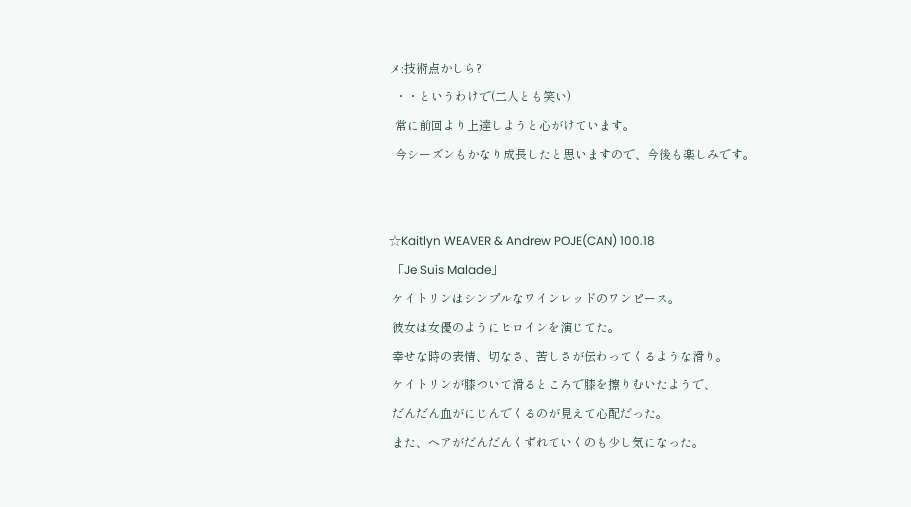メ:技術点かしら?
  ・・というわけで(二人とも笑い)
  常に前回より上達しようと心がけています。
  今シーズンもかなり成長したと思いますので、今後も楽しみです。


☆Kaitlyn WEAVER & Andrew POJE(CAN) 100.18
 「Je Suis Malade」
 ケイトリンはシンプルなワインレッドのワンピース。
 彼女は女優のようにヒロインを演じてた。
 幸せな時の表情、切なさ、苦しさが伝わってくるような滑り。
 ケイトリンが膝ついて滑るところで膝を擦りむいたようで、
 だんだん血がにじんでくるのが見えて心配だった。
 また、ヘアがだんだんくずれていくのも少し気になった。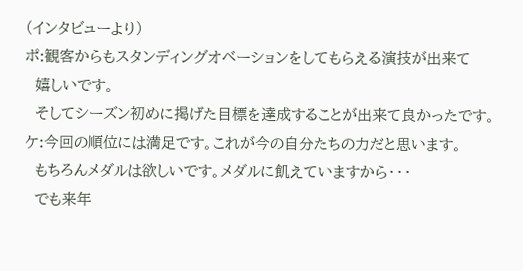(インタビューより)
ポ:観客からもスタンディングオベーションをしてもらえる演技が出来て
  嬉しいです。
  そしてシーズン初めに掲げた目標を達成することが出来て良かったです。
ケ:今回の順位には満足です。これが今の自分たちの力だと思います。
  もちろんメダルは欲しいです。メダルに飢えていますから・・・
  でも来年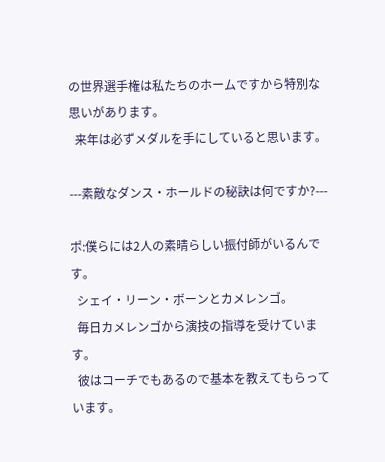の世界選手権は私たちのホームですから特別な思いがあります。
  来年は必ずメダルを手にしていると思います。

---素敵なダンス・ホールドの秘訣は何ですか?---

ポ:僕らには2人の素晴らしい振付師がいるんです。
  シェイ・リーン・ボーンとカメレンゴ。
  毎日カメレンゴから演技の指導を受けています。
  彼はコーチでもあるので基本を教えてもらっています。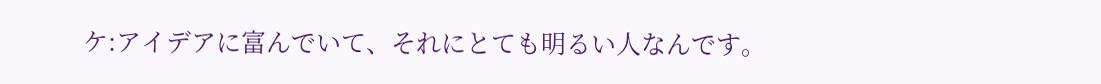ケ:アイデアに富んでいて、それにとても明るい人なんです。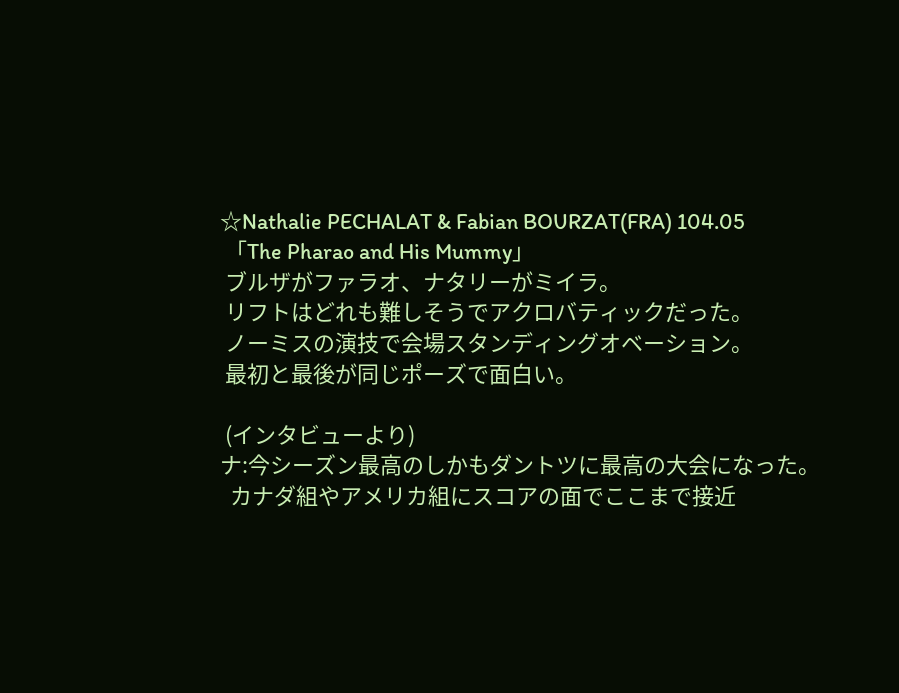☆Nathalie PECHALAT & Fabian BOURZAT(FRA) 104.05
 「The Pharao and His Mummy」
 ブルザがファラオ、ナタリーがミイラ。
 リフトはどれも難しそうでアクロバティックだった。
 ノーミスの演技で会場スタンディングオベーション。
 最初と最後が同じポーズで面白い。

 (インタビューより)
ナ:今シーズン最高のしかもダントツに最高の大会になった。
  カナダ組やアメリカ組にスコアの面でここまで接近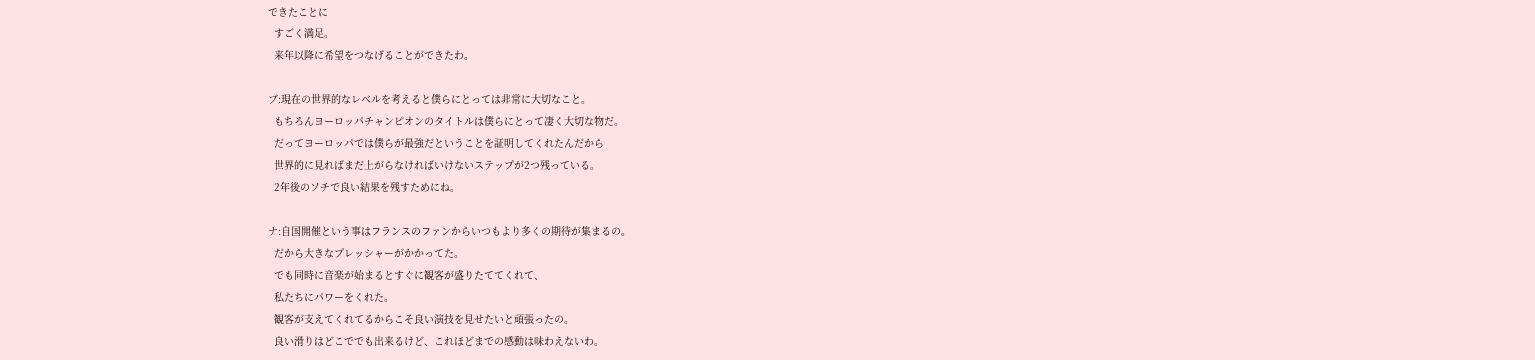できたことに
  すごく満足。
  来年以降に希望をつなげることができたわ。

ブ:現在の世界的なレベルを考えると僕らにとっては非常に大切なこと。
  もちろんヨーロッパチャンピオンのタイトルは僕らにとって凄く大切な物だ。
  だってヨーロッパでは僕らが最強だということを証明してくれたんだから
  世界的に見ればまだ上がらなければいけないステップが2つ残っている。
  2年後のソチで良い結果を残すためにね。

ナ:自国開催という事はフランスのファンからいつもより多くの期待が集まるの。
  だから大きなプレッシャーがかかってた。
  でも同時に音楽が始まるとすぐに観客が盛りたててくれて、
  私たちにパワーをくれた。
  観客が支えてくれてるからこそ良い演技を見せたいと頑張ったの。
  良い滑りはどこででも出来るけど、これほどまでの感動は味わえないわ。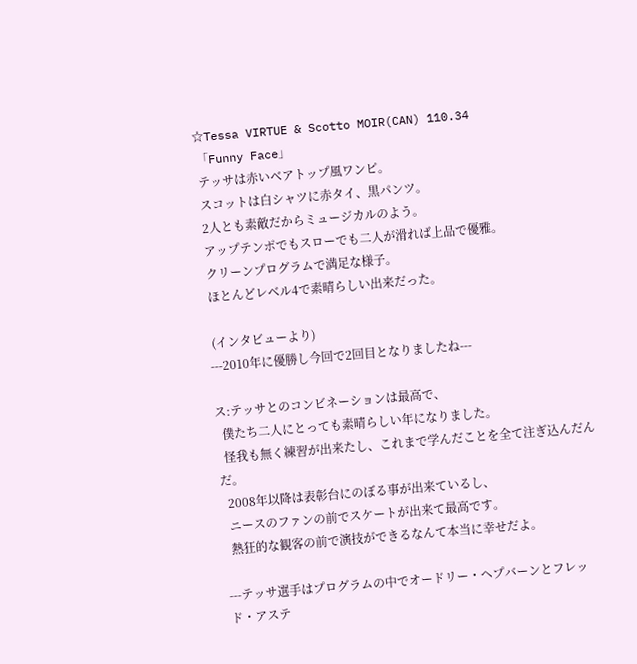☆Tessa VIRTUE & Scotto MOIR(CAN) 110.34
 「Funny Face」
 テッサは赤いベアトップ風ワンピ。
 スコットは白シャツに赤タイ、黒パンツ。
 2人とも素敵だからミュージカルのよう。
 アップテンポでもスローでも二人が滑れば上品で優雅。
 クリーンプログラムで満足な様子。
 ほとんどレベル4で素晴らしい出来だった。

 (インタビューより)
---2010年に優勝し今回で2回目となりましたね---

ス:テッサとのコンビネーションは最高で、
  僕たち二人にとっても素晴らしい年になりました。
  怪我も無く練習が出来たし、これまで学んだことを全て注ぎ込んだんだ。
  2008年以降は表彰台にのぼる事が出来ているし、
  ニースのファンの前でスケートが出来て最高です。
  熱狂的な観客の前で演技ができるなんて本当に幸せだよ。

---テッサ選手はプログラムの中でオードリー・ヘプバーンとフレッド・アステ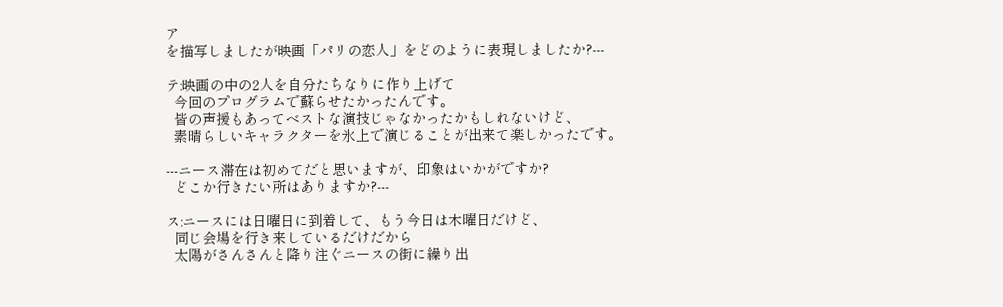ア
を描写しましたが映画「パリの恋人」をどのように表現しましたか?---

テ:映画の中の2人を自分たちなりに作り上げて
  今回のプログラムで蘇らせたかったんです。
  皆の声援もあってベストな演技じゃなかったかもしれないけど、
  素晴らしいキャラクターを氷上で演じることが出来て楽しかったです。

---ニース滞在は初めてだと思いますが、印象はいかがですか?
  どこか行きたい所はありますか?---

ス:ニースには日曜日に到着して、もう今日は木曜日だけど、
  同じ会場を行き来しているだけだから
  太陽がさんさんと降り注ぐニースの街に繰り出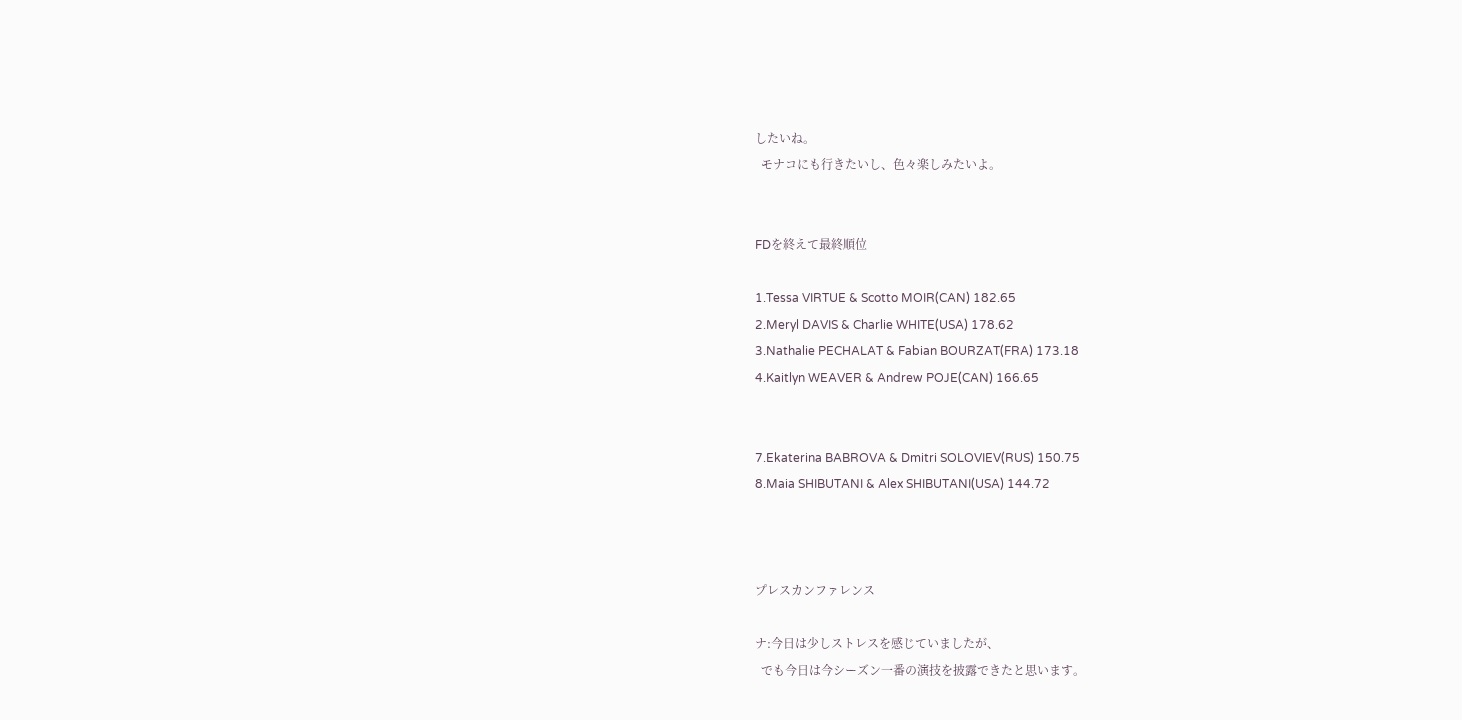したいね。
  モナコにも行きたいし、色々楽しみたいよ。


FDを終えて最終順位

1.Tessa VIRTUE & Scotto MOIR(CAN) 182.65
2.Meryl DAVIS & Charlie WHITE(USA) 178.62
3.Nathalie PECHALAT & Fabian BOURZAT(FRA) 173.18
4.Kaitlyn WEAVER & Andrew POJE(CAN) 166.65


7.Ekaterina BABROVA & Dmitri SOLOVIEV(RUS) 150.75
8.Maia SHIBUTANI & Alex SHIBUTANI(USA) 144.72



プレスカンファレンス

ナ:今日は少しストレスを感じていましたが、
  でも今日は今シーズン一番の演技を披露できたと思います。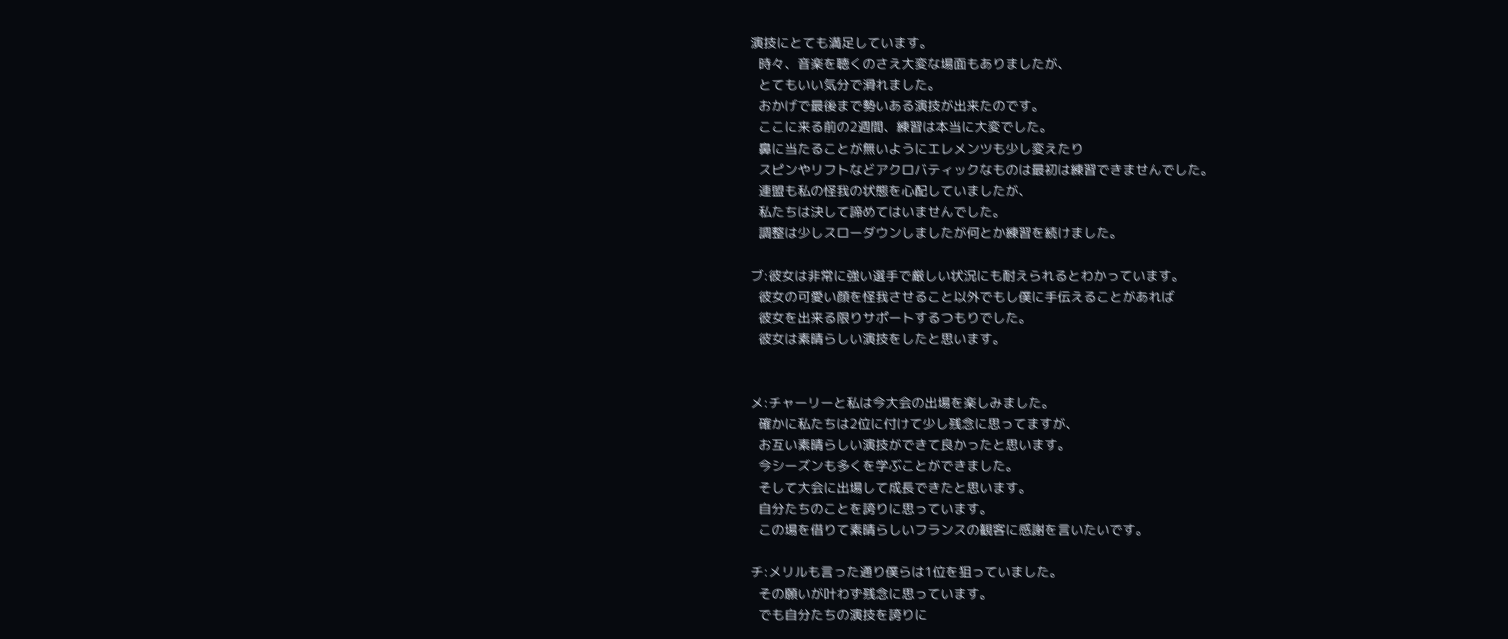演技にとても満足しています。
  時々、音楽を聴くのさえ大変な場面もありましたが、
  とてもいい気分で滑れました。
  おかげで最後まで勢いある演技が出来たのです。
  ここに来る前の2週間、練習は本当に大変でした。
  鼻に当たることが無いようにエレメンツも少し変えたり
  スピンやリフトなどアクロバティックなものは最初は練習できませんでした。
  連盟も私の怪我の状態を心配していましたが、
  私たちは決して諦めてはいませんでした。
  調整は少しスローダウンしましたが何とか練習を続けました。

ブ:彼女は非常に強い選手で厳しい状況にも耐えられるとわかっています。
  彼女の可愛い顔を怪我させること以外でもし僕に手伝えることがあれば
  彼女を出来る限りサポートするつもりでした。
  彼女は素晴らしい演技をしたと思います。


メ:チャーリーと私は今大会の出場を楽しみました。
  確かに私たちは2位に付けて少し残念に思ってますが、
  お互い素晴らしい演技ができて良かったと思います。
  今シーズンも多くを学ぶことができました。
  そして大会に出場して成長できたと思います。
  自分たちのことを誇りに思っています。
  この場を借りて素晴らしいフランスの観客に感謝を言いたいです。

チ:メリルも言った通り僕らは1位を狙っていました。
  その願いが叶わず残念に思っています。
  でも自分たちの演技を誇りに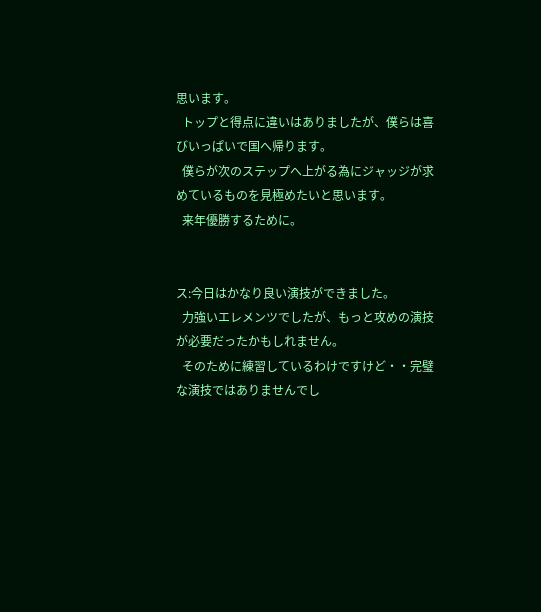思います。
  トップと得点に違いはありましたが、僕らは喜びいっぱいで国へ帰ります。
  僕らが次のステップへ上がる為にジャッジが求めているものを見極めたいと思います。
  来年優勝するために。


ス:今日はかなり良い演技ができました。
  力強いエレメンツでしたが、もっと攻めの演技が必要だったかもしれません。
  そのために練習しているわけですけど・・完璧な演技ではありませんでし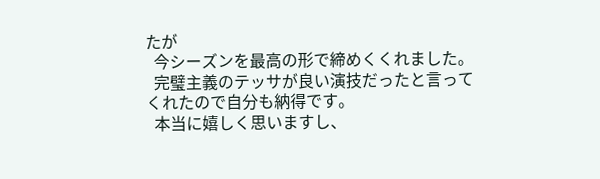たが
  今シーズンを最高の形で締めくくれました。
  完璧主義のテッサが良い演技だったと言ってくれたので自分も納得です。
  本当に嬉しく思いますし、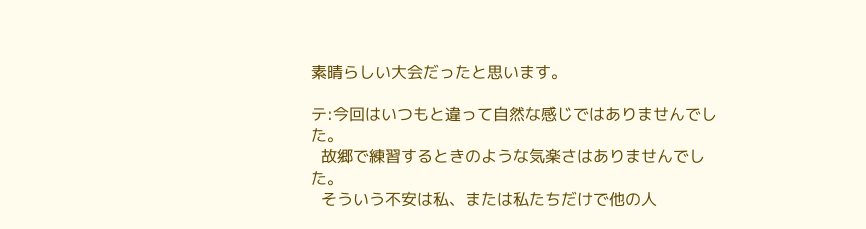素晴らしい大会だったと思います。

テ:今回はいつもと違って自然な感じではありませんでした。
  故郷で練習するときのような気楽さはありませんでした。
  そういう不安は私、または私たちだけで他の人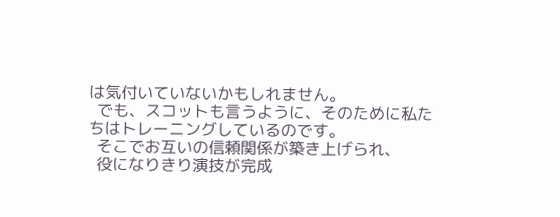は気付いていないかもしれません。
  でも、スコットも言うように、そのために私たちはトレーニングしているのです。
  そこでお互いの信頼関係が築き上げられ、
  役になりきり演技が完成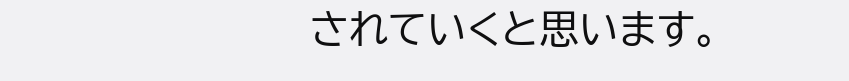されていくと思います。